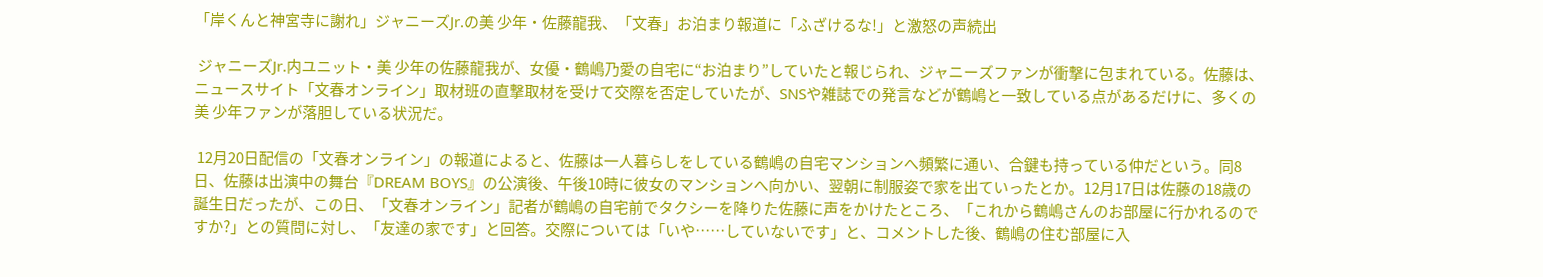「岸くんと神宮寺に謝れ」ジャニーズJr.の美 少年・佐藤龍我、「文春」お泊まり報道に「ふざけるな!」と激怒の声続出

 ジャニーズJr.内ユニット・美 少年の佐藤龍我が、女優・鶴嶋乃愛の自宅に“お泊まり”していたと報じられ、ジャニーズファンが衝撃に包まれている。佐藤は、ニュースサイト「文春オンライン」取材班の直撃取材を受けて交際を否定していたが、SNSや雑誌での発言などが鶴嶋と一致している点があるだけに、多くの美 少年ファンが落胆している状況だ。

 12月20日配信の「文春オンライン」の報道によると、佐藤は一人暮らしをしている鶴嶋の自宅マンションへ頻繁に通い、合鍵も持っている仲だという。同8日、佐藤は出演中の舞台『DREAM BOYS』の公演後、午後10時に彼女のマンションへ向かい、翌朝に制服姿で家を出ていったとか。12月17日は佐藤の18歳の誕生日だったが、この日、「文春オンライン」記者が鶴嶋の自宅前でタクシーを降りた佐藤に声をかけたところ、「これから鶴嶋さんのお部屋に行かれるのですか?」との質問に対し、「友達の家です」と回答。交際については「いや……していないです」と、コメントした後、鶴嶋の住む部屋に入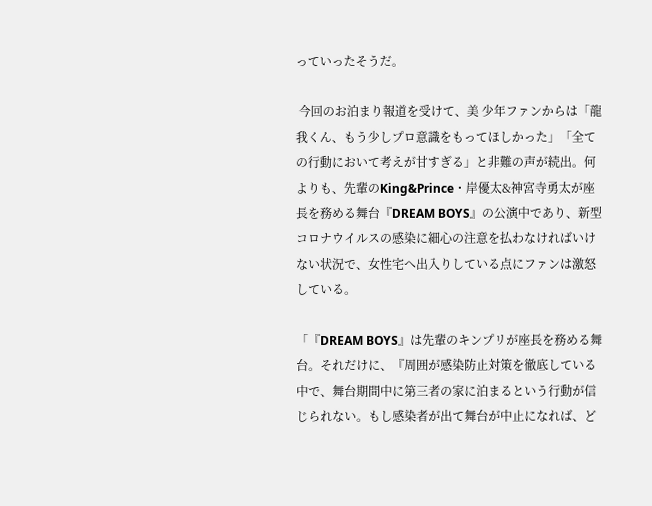っていったそうだ。

 今回のお泊まり報道を受けて、美 少年ファンからは「龍我くん、もう少しプロ意識をもってほしかった」「全ての行動において考えが甘すぎる」と非難の声が続出。何よりも、先輩のKing&Prince・岸優太&神宮寺勇太が座長を務める舞台『DREAM BOYS』の公演中であり、新型コロナウイルスの感染に細心の注意を払わなければいけない状況で、女性宅へ出入りしている点にファンは激怒している。

「『DREAM BOYS』は先輩のキンプリが座長を務める舞台。それだけに、『周囲が感染防止対策を徹底している中で、舞台期間中に第三者の家に泊まるという行動が信じられない。もし感染者が出て舞台が中止になれば、ど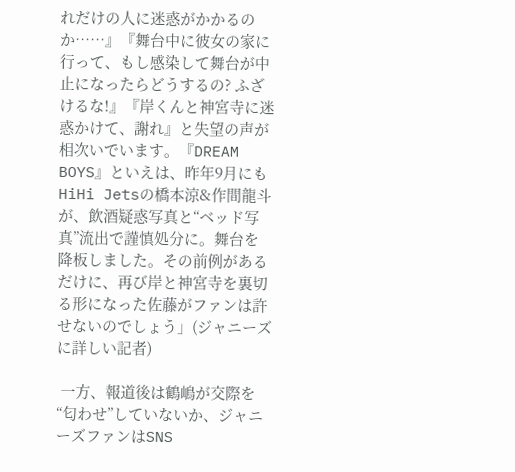れだけの人に迷惑がかかるのか……』『舞台中に彼女の家に行って、もし感染して舞台が中止になったらどうするの? ふざけるな!』『岸くんと神宮寺に迷惑かけて、謝れ』と失望の声が相次いでいます。『DREAM BOYS』といえは、昨年9月にもHiHi Jetsの橋本涼&作間龍斗が、飲酒疑惑写真と“ベッド写真”流出で謹慎処分に。舞台を降板しました。その前例があるだけに、再び岸と神宮寺を裏切る形になった佐藤がファンは許せないのでしょう」(ジャニーズに詳しい記者)

 一方、報道後は鶴嶋が交際を“匂わせ”していないか、ジャニーズファンはSNS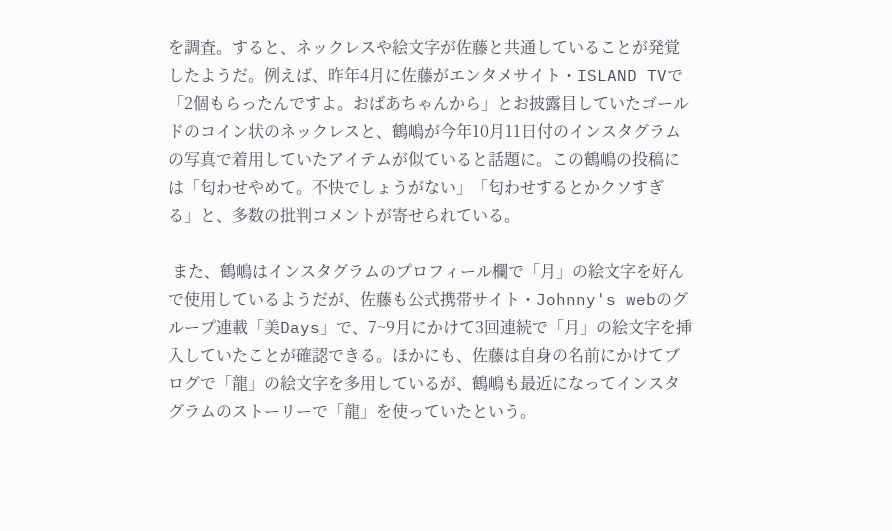を調査。すると、ネックレスや絵文字が佐藤と共通していることが発覚したようだ。例えば、昨年4月に佐藤がエンタメサイト・ISLAND TVで「2個もらったんですよ。おばあちゃんから」とお披露目していたゴールドのコイン状のネックレスと、鶴嶋が今年10月11日付のインスタグラムの写真で着用していたアイテムが似ていると話題に。この鶴嶋の投稿には「匂わせやめて。不快でしょうがない」「匂わせするとかクソすぎる」と、多数の批判コメントが寄せられている。

 また、鶴嶋はインスタグラムのプロフィール欄で「月」の絵文字を好んで使用しているようだが、佐藤も公式携帯サイト・Johnny's webのグループ連載「美Days」で、7~9月にかけて3回連続で「月」の絵文字を挿入していたことが確認できる。ほかにも、佐藤は自身の名前にかけてブログで「龍」の絵文字を多用しているが、鶴嶋も最近になってインスタグラムのストーリーで「龍」を使っていたという。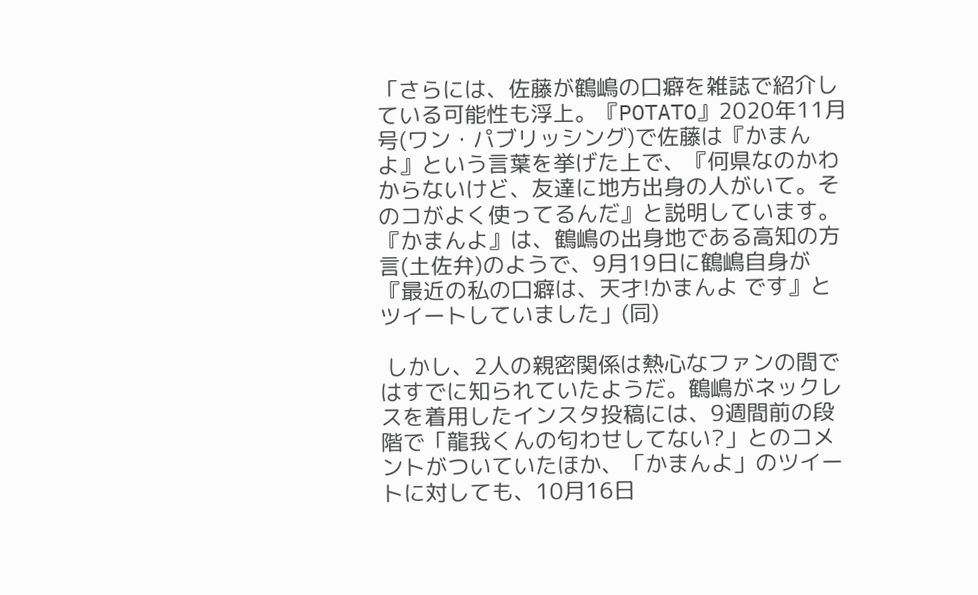「さらには、佐藤が鶴嶋の口癖を雑誌で紹介している可能性も浮上。『POTATO』2020年11月号(ワン・パブリッシング)で佐藤は『かまんよ』という言葉を挙げた上で、『何県なのかわからないけど、友達に地方出身の人がいて。そのコがよく使ってるんだ』と説明しています。『かまんよ』は、鶴嶋の出身地である高知の方言(土佐弁)のようで、9月19日に鶴嶋自身が『最近の私の口癖は、天才!かまんよ です』とツイートしていました」(同)

 しかし、2人の親密関係は熱心なファンの間ではすでに知られていたようだ。鶴嶋がネックレスを着用したインスタ投稿には、9週間前の段階で「龍我くんの匂わせしてない?」とのコメントがついていたほか、「かまんよ」のツイートに対しても、10月16日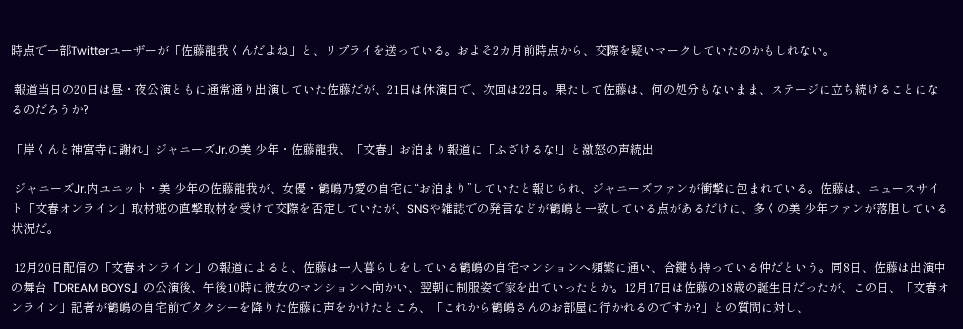時点で一部Twitterユーザーが「佐藤龍我くんだよね」と、リプライを送っている。およそ2カ月前時点から、交際を疑いマークしていたのかもしれない。

 報道当日の20日は昼・夜公演ともに通常通り出演していた佐藤だが、21日は休演日で、次回は22日。果たして佐藤は、何の処分もないまま、ステージに立ち続けることになるのだろうか?

「岸くんと神宮寺に謝れ」ジャニーズJr.の美 少年・佐藤龍我、「文春」お泊まり報道に「ふざけるな!」と激怒の声続出

 ジャニーズJr.内ユニット・美 少年の佐藤龍我が、女優・鶴嶋乃愛の自宅に“お泊まり”していたと報じられ、ジャニーズファンが衝撃に包まれている。佐藤は、ニュースサイト「文春オンライン」取材班の直撃取材を受けて交際を否定していたが、SNSや雑誌での発言などが鶴嶋と一致している点があるだけに、多くの美 少年ファンが落胆している状況だ。

 12月20日配信の「文春オンライン」の報道によると、佐藤は一人暮らしをしている鶴嶋の自宅マンションへ頻繁に通い、合鍵も持っている仲だという。同8日、佐藤は出演中の舞台『DREAM BOYS』の公演後、午後10時に彼女のマンションへ向かい、翌朝に制服姿で家を出ていったとか。12月17日は佐藤の18歳の誕生日だったが、この日、「文春オンライン」記者が鶴嶋の自宅前でタクシーを降りた佐藤に声をかけたところ、「これから鶴嶋さんのお部屋に行かれるのですか?」との質問に対し、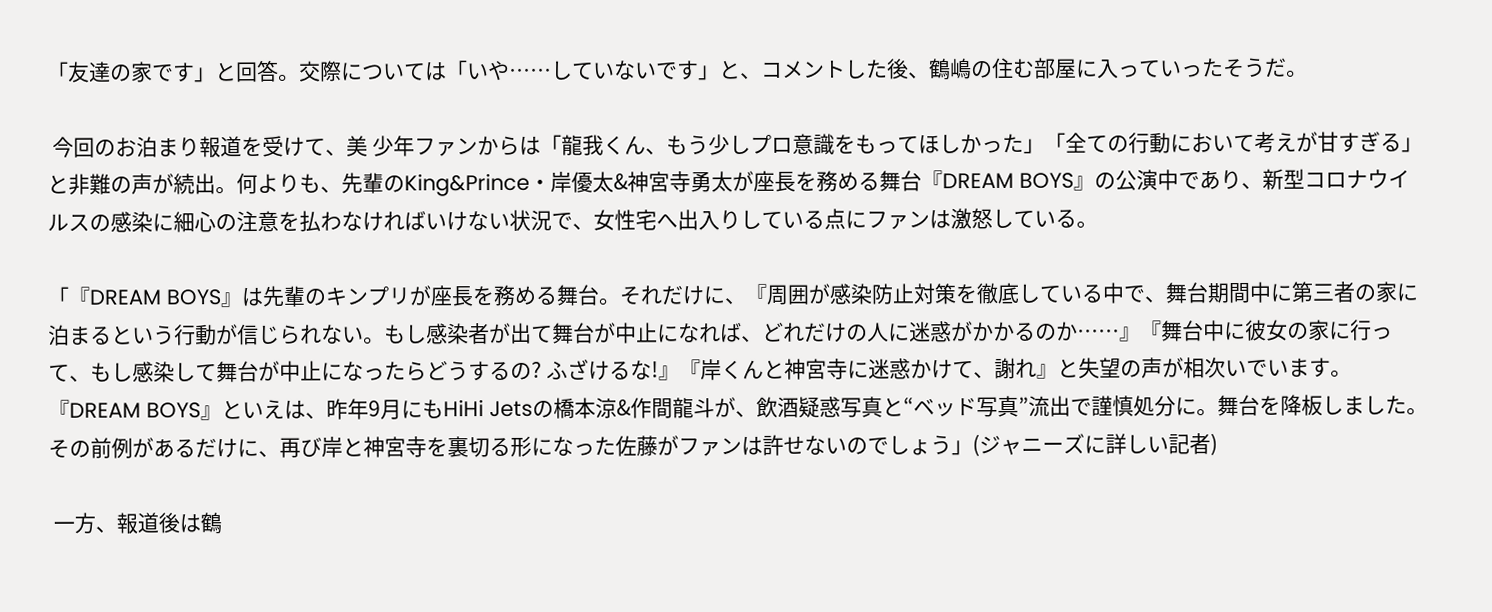「友達の家です」と回答。交際については「いや……していないです」と、コメントした後、鶴嶋の住む部屋に入っていったそうだ。

 今回のお泊まり報道を受けて、美 少年ファンからは「龍我くん、もう少しプロ意識をもってほしかった」「全ての行動において考えが甘すぎる」と非難の声が続出。何よりも、先輩のKing&Prince・岸優太&神宮寺勇太が座長を務める舞台『DREAM BOYS』の公演中であり、新型コロナウイルスの感染に細心の注意を払わなければいけない状況で、女性宅へ出入りしている点にファンは激怒している。

「『DREAM BOYS』は先輩のキンプリが座長を務める舞台。それだけに、『周囲が感染防止対策を徹底している中で、舞台期間中に第三者の家に泊まるという行動が信じられない。もし感染者が出て舞台が中止になれば、どれだけの人に迷惑がかかるのか……』『舞台中に彼女の家に行って、もし感染して舞台が中止になったらどうするの? ふざけるな!』『岸くんと神宮寺に迷惑かけて、謝れ』と失望の声が相次いでいます。『DREAM BOYS』といえは、昨年9月にもHiHi Jetsの橋本涼&作間龍斗が、飲酒疑惑写真と“ベッド写真”流出で謹慎処分に。舞台を降板しました。その前例があるだけに、再び岸と神宮寺を裏切る形になった佐藤がファンは許せないのでしょう」(ジャニーズに詳しい記者)

 一方、報道後は鶴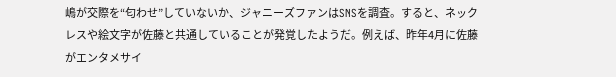嶋が交際を“匂わせ”していないか、ジャニーズファンはSNSを調査。すると、ネックレスや絵文字が佐藤と共通していることが発覚したようだ。例えば、昨年4月に佐藤がエンタメサイ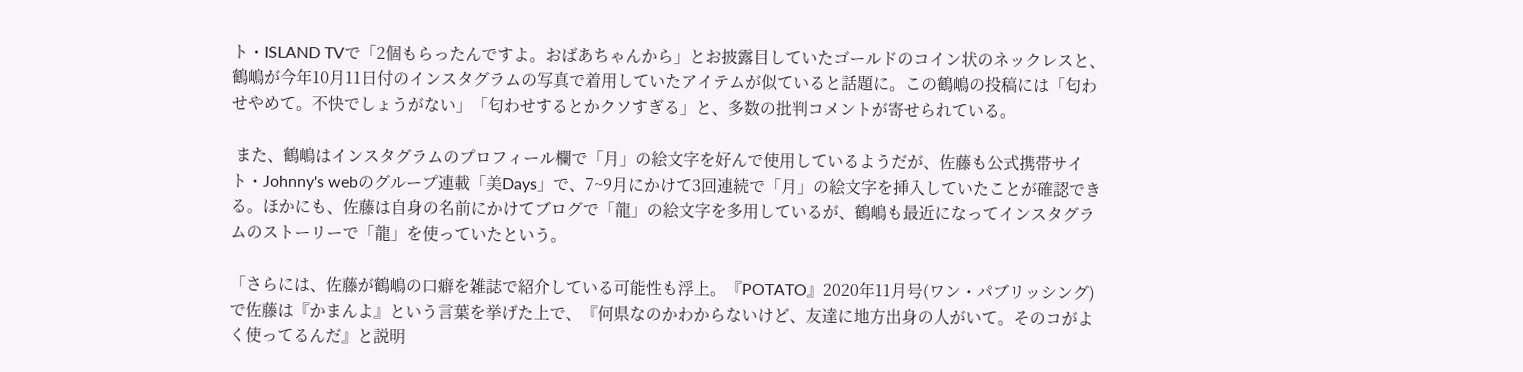ト・ISLAND TVで「2個もらったんですよ。おばあちゃんから」とお披露目していたゴールドのコイン状のネックレスと、鶴嶋が今年10月11日付のインスタグラムの写真で着用していたアイテムが似ていると話題に。この鶴嶋の投稿には「匂わせやめて。不快でしょうがない」「匂わせするとかクソすぎる」と、多数の批判コメントが寄せられている。

 また、鶴嶋はインスタグラムのプロフィール欄で「月」の絵文字を好んで使用しているようだが、佐藤も公式携帯サイト・Johnny's webのグループ連載「美Days」で、7~9月にかけて3回連続で「月」の絵文字を挿入していたことが確認できる。ほかにも、佐藤は自身の名前にかけてブログで「龍」の絵文字を多用しているが、鶴嶋も最近になってインスタグラムのストーリーで「龍」を使っていたという。

「さらには、佐藤が鶴嶋の口癖を雑誌で紹介している可能性も浮上。『POTATO』2020年11月号(ワン・パブリッシング)で佐藤は『かまんよ』という言葉を挙げた上で、『何県なのかわからないけど、友達に地方出身の人がいて。そのコがよく使ってるんだ』と説明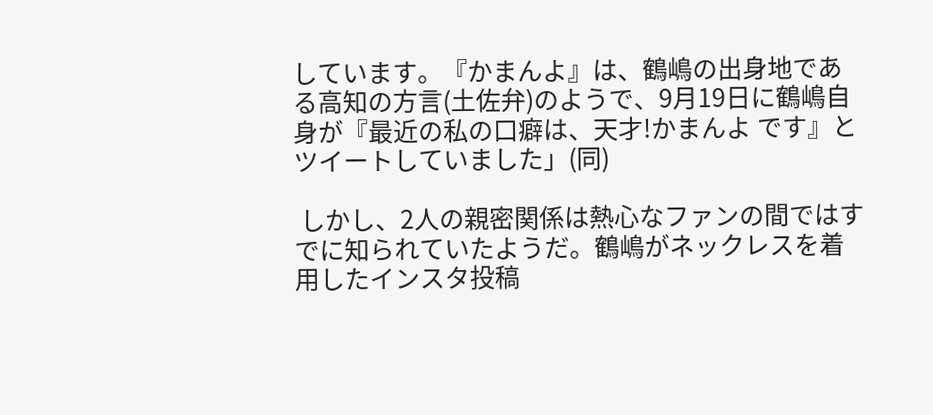しています。『かまんよ』は、鶴嶋の出身地である高知の方言(土佐弁)のようで、9月19日に鶴嶋自身が『最近の私の口癖は、天才!かまんよ です』とツイートしていました」(同)

 しかし、2人の親密関係は熱心なファンの間ではすでに知られていたようだ。鶴嶋がネックレスを着用したインスタ投稿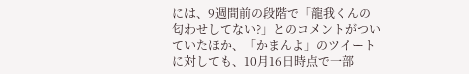には、9週間前の段階で「龍我くんの匂わせしてない?」とのコメントがついていたほか、「かまんよ」のツイートに対しても、10月16日時点で一部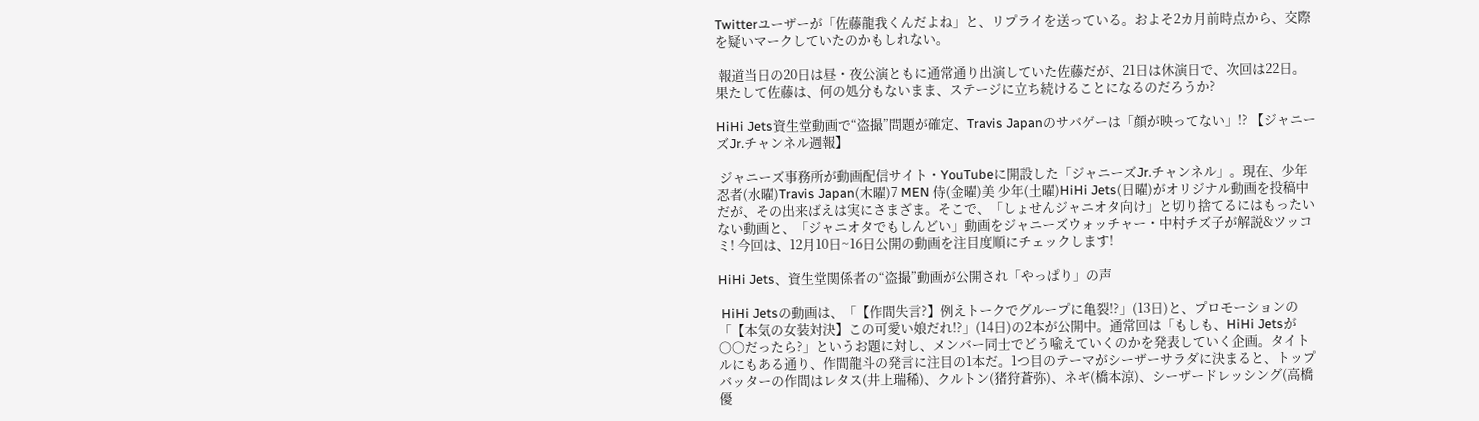Twitterユーザーが「佐藤龍我くんだよね」と、リプライを送っている。およそ2カ月前時点から、交際を疑いマークしていたのかもしれない。

 報道当日の20日は昼・夜公演ともに通常通り出演していた佐藤だが、21日は休演日で、次回は22日。果たして佐藤は、何の処分もないまま、ステージに立ち続けることになるのだろうか?

HiHi Jets資生堂動画で“盗撮”問題が確定、Travis Japanのサバゲーは「顔が映ってない」!? 【ジャニーズJr.チャンネル週報】

 ジャニーズ事務所が動画配信サイト・YouTubeに開設した「ジャニーズJr.チャンネル」。現在、少年忍者(水曜)Travis Japan(木曜)7 MEN 侍(金曜)美 少年(土曜)HiHi Jets(日曜)がオリジナル動画を投稿中だが、その出来ばえは実にさまざま。そこで、「しょせんジャニオタ向け」と切り捨てるにはもったいない動画と、「ジャニオタでもしんどい」動画をジャニーズウォッチャー・中村チズ子が解説&ツッコミ! 今回は、12月10日~16日公開の動画を注目度順にチェックします!

HiHi Jets、資生堂関係者の“盗撮”動画が公開され「やっぱり」の声

 HiHi Jetsの動画は、「【作間失言?】例えトークでグループに亀裂!?」(13日)と、プロモーションの「【本気の女装対決】この可愛い娘だれ!?」(14日)の2本が公開中。通常回は「もしも、HiHi Jetsが〇〇だったら?」というお題に対し、メンバー同士でどう喩えていくのかを発表していく企画。タイトルにもある通り、作間龍斗の発言に注目の1本だ。1つ目のテーマがシーザーサラダに決まると、トップバッターの作間はレタス(井上瑞稀)、クルトン(猪狩蒼弥)、ネギ(橋本涼)、シーザードレッシング(高橋優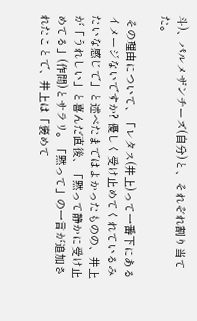斗)、パルメザンチーズ(自分)と、それぞれ割り当てた。

 その理由について、「レタス(井上)って一番下にあるイメージないですか? 優しく受け止めてくれているみたいな感じで」と述べたまではよかったものの、井上が「うれしい」と喜んだ直後、「黙って静かに受け止めてる」(作間)とサラリ。「黙って」の一言が追加されたことで、井上は「褒めて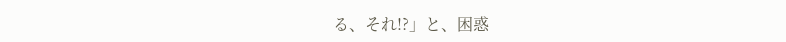る、それ!?」と、困惑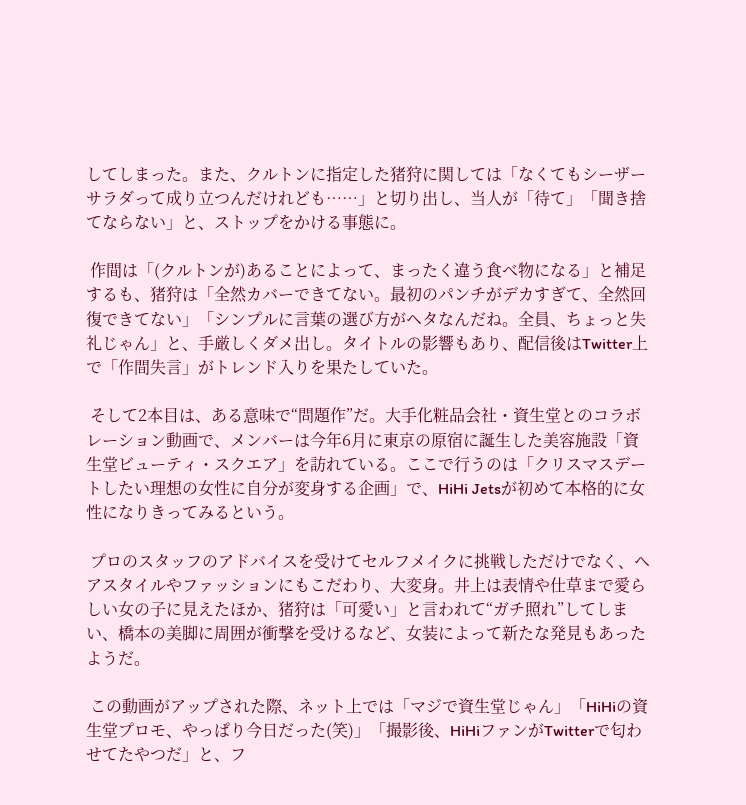してしまった。また、クルトンに指定した猪狩に関しては「なくてもシーザーサラダって成り立つんだけれども……」と切り出し、当人が「待て」「聞き捨てならない」と、ストップをかける事態に。

 作間は「(クルトンが)あることによって、まったく違う食べ物になる」と補足するも、猪狩は「全然カバーできてない。最初のパンチがデカすぎて、全然回復できてない」「シンプルに言葉の選び方がヘタなんだね。全員、ちょっと失礼じゃん」と、手厳しくダメ出し。タイトルの影響もあり、配信後はTwitter上で「作間失言」がトレンド入りを果たしていた。

 そして2本目は、ある意味で“問題作”だ。大手化粧品会社・資生堂とのコラボレーション動画で、メンバーは今年6月に東京の原宿に誕生した美容施設「資生堂ビューティ・スクエア」を訪れている。ここで行うのは「クリスマスデートしたい理想の女性に自分が変身する企画」で、HiHi Jetsが初めて本格的に女性になりきってみるという。

 プロのスタッフのアドバイスを受けてセルフメイクに挑戦しただけでなく、ヘアスタイルやファッションにもこだわり、大変身。井上は表情や仕草まで愛らしい女の子に見えたほか、猪狩は「可愛い」と言われて“ガチ照れ”してしまい、橋本の美脚に周囲が衝撃を受けるなど、女装によって新たな発見もあったようだ。

 この動画がアップされた際、ネット上では「マジで資生堂じゃん」「HiHiの資生堂プロモ、やっぱり今日だった(笑)」「撮影後、HiHiファンがTwitterで匂わせてたやつだ」と、フ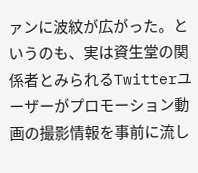ァンに波紋が広がった。というのも、実は資生堂の関係者とみられるTwitterユーザーがプロモーション動画の撮影情報を事前に流し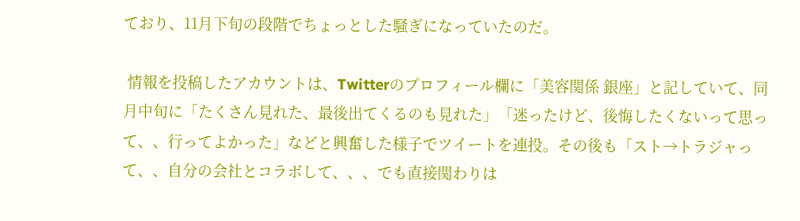ており、11月下旬の段階でちょっとした騒ぎになっていたのだ。

 情報を投稿したアカウントは、Twitterのプロフィール欄に「美容関係 銀座」と記していて、同月中旬に「たくさん見れた、最後出てくるのも見れた」「迷ったけど、後悔したくないって思って、、行ってよかった」などと興奮した様子でツイートを連投。その後も「スト→トラジャって、、自分の会社とコラボして、、、でも直接関わりは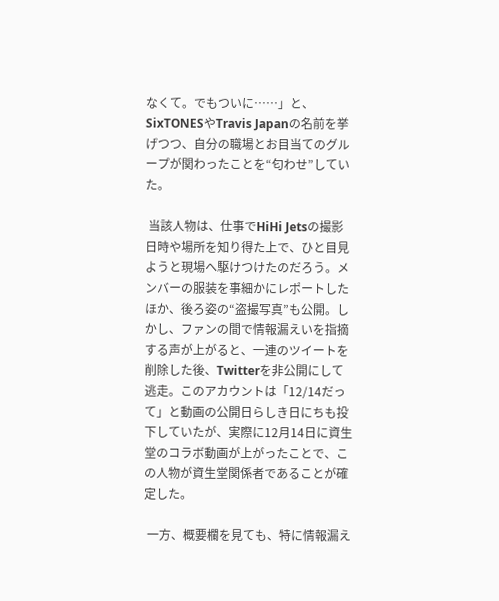なくて。でもついに……」と、SixTONESやTravis Japanの名前を挙げつつ、自分の職場とお目当てのグループが関わったことを“匂わせ”していた。

 当該人物は、仕事でHiHi Jetsの撮影日時や場所を知り得た上で、ひと目見ようと現場へ駆けつけたのだろう。メンバーの服装を事細かにレポートしたほか、後ろ姿の“盗撮写真”も公開。しかし、ファンの間で情報漏えいを指摘する声が上がると、一連のツイートを削除した後、Twitterを非公開にして逃走。このアカウントは「12/14だって」と動画の公開日らしき日にちも投下していたが、実際に12月14日に資生堂のコラボ動画が上がったことで、この人物が資生堂関係者であることが確定した。

 一方、概要欄を見ても、特に情報漏え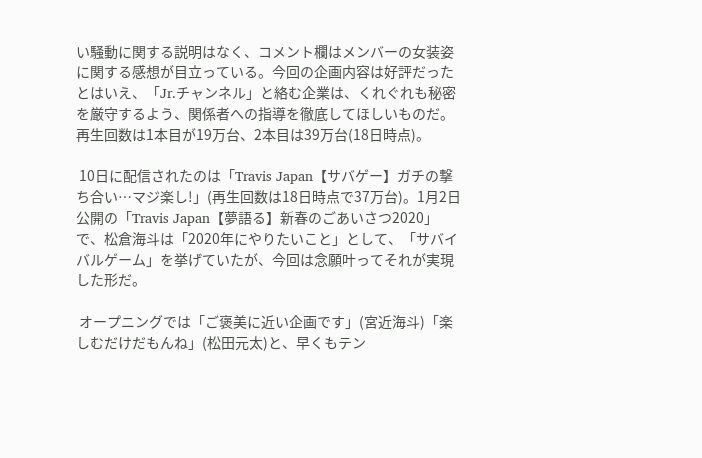い騒動に関する説明はなく、コメント欄はメンバーの女装姿に関する感想が目立っている。今回の企画内容は好評だったとはいえ、「Jr.チャンネル」と絡む企業は、くれぐれも秘密を厳守するよう、関係者への指導を徹底してほしいものだ。再生回数は1本目が19万台、2本目は39万台(18日時点)。

 10日に配信されたのは「Travis Japan【サバゲー】ガチの撃ち合い…マジ楽し!」(再生回数は18日時点で37万台)。1月2日公開の「Travis Japan【夢語る】新春のごあいさつ2020」で、松倉海斗は「2020年にやりたいこと」として、「サバイバルゲーム」を挙げていたが、今回は念願叶ってそれが実現した形だ。

 オープニングでは「ご褒美に近い企画です」(宮近海斗)「楽しむだけだもんね」(松田元太)と、早くもテン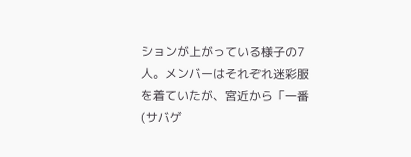ションが上がっている様子の7人。メンバーはそれぞれ迷彩服を着ていたが、宮近から「一番(サバゲ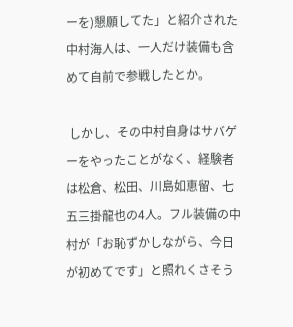ーを)懇願してた」と紹介された中村海人は、一人だけ装備も含めて自前で参戦したとか。

 しかし、その中村自身はサバゲーをやったことがなく、経験者は松倉、松田、川島如恵留、七五三掛龍也の4人。フル装備の中村が「お恥ずかしながら、今日が初めてです」と照れくさそう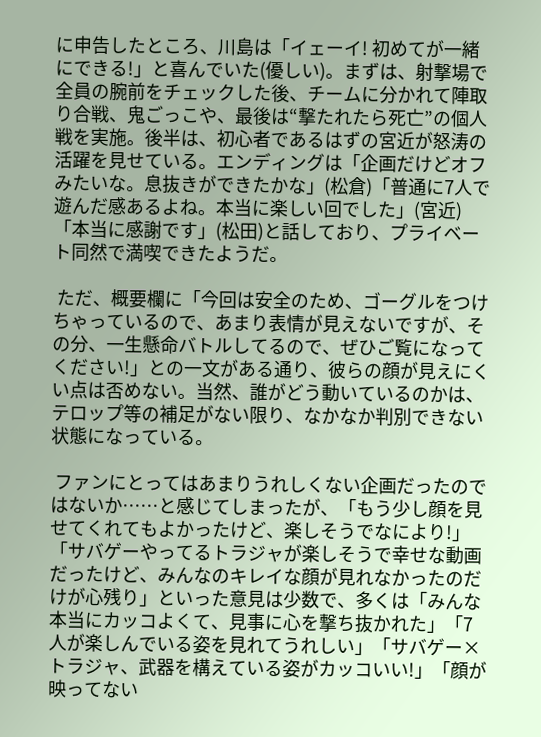に申告したところ、川島は「イェーイ! 初めてが一緒にできる!」と喜んでいた(優しい)。まずは、射撃場で全員の腕前をチェックした後、チームに分かれて陣取り合戦、鬼ごっこや、最後は“撃たれたら死亡”の個人戦を実施。後半は、初心者であるはずの宮近が怒涛の活躍を見せている。エンディングは「企画だけどオフみたいな。息抜きができたかな」(松倉)「普通に7人で遊んだ感あるよね。本当に楽しい回でした」(宮近)「本当に感謝です」(松田)と話しており、プライベート同然で満喫できたようだ。

 ただ、概要欄に「今回は安全のため、ゴーグルをつけちゃっているので、あまり表情が見えないですが、その分、一生懸命バトルしてるので、ぜひご覧になってください!」との一文がある通り、彼らの顔が見えにくい点は否めない。当然、誰がどう動いているのかは、テロップ等の補足がない限り、なかなか判別できない状態になっている。

 ファンにとってはあまりうれしくない企画だったのではないか……と感じてしまったが、「もう少し顔を見せてくれてもよかったけど、楽しそうでなにより!」「サバゲーやってるトラジャが楽しそうで幸せな動画だったけど、みんなのキレイな顔が見れなかったのだけが心残り」といった意見は少数で、多くは「みんな本当にカッコよくて、見事に心を撃ち抜かれた」「7人が楽しんでいる姿を見れてうれしい」「サバゲー×トラジャ、武器を構えている姿がカッコいい!」「顔が映ってない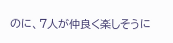のに、7人が仲良く楽しそうに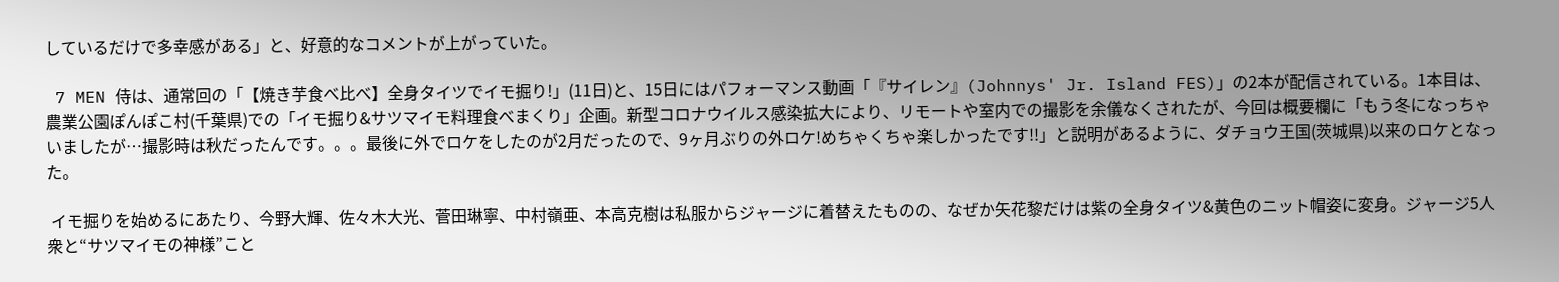しているだけで多幸感がある」と、好意的なコメントが上がっていた。

 7 MEN 侍は、通常回の「【焼き芋食べ比べ】全身タイツでイモ掘り!」(11日)と、15日にはパフォーマンス動画「『サイレン』(Johnnys' Jr. Island FES)」の2本が配信されている。1本目は、農業公園ぽんぽこ村(千葉県)での「イモ掘り&サツマイモ料理食べまくり」企画。新型コロナウイルス感染拡大により、リモートや室内での撮影を余儀なくされたが、今回は概要欄に「もう冬になっちゃいましたが…撮影時は秋だったんです。。。最後に外でロケをしたのが2月だったので、9ヶ月ぶりの外ロケ!めちゃくちゃ楽しかったです!!」と説明があるように、ダチョウ王国(茨城県)以来のロケとなった。

 イモ掘りを始めるにあたり、今野大輝、佐々木大光、菅田琳寧、中村嶺亜、本高克樹は私服からジャージに着替えたものの、なぜか矢花黎だけは紫の全身タイツ&黄色のニット帽姿に変身。ジャージ5人衆と“サツマイモの神様”こと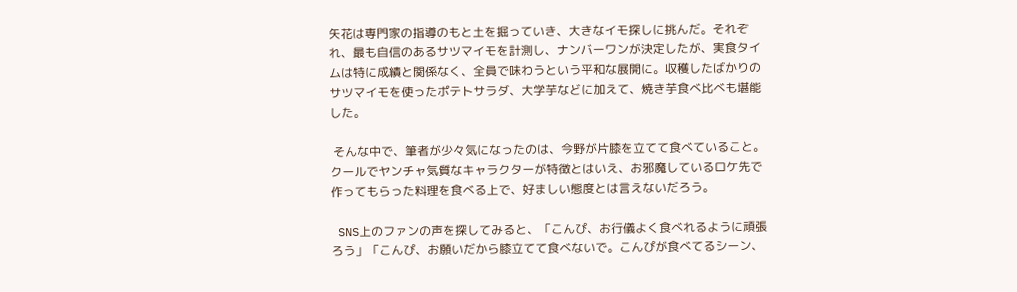矢花は専門家の指導のもと土を掘っていき、大きなイモ探しに挑んだ。それぞれ、最も自信のあるサツマイモを計測し、ナンバーワンが決定したが、実食タイムは特に成績と関係なく、全員で味わうという平和な展開に。収穫したばかりのサツマイモを使ったポテトサラダ、大学芋などに加えて、焼き芋食べ比べも堪能した。

 そんな中で、筆者が少々気になったのは、今野が片膝を立てて食べていること。クールでヤンチャ気質なキャラクターが特徴とはいえ、お邪魔しているロケ先で作ってもらった料理を食べる上で、好ましい態度とは言えないだろう。

 SNS上のファンの声を探してみると、「こんぴ、お行儀よく食べれるように頑張ろう」「こんぴ、お願いだから膝立てて食べないで。こんぴが食べてるシーン、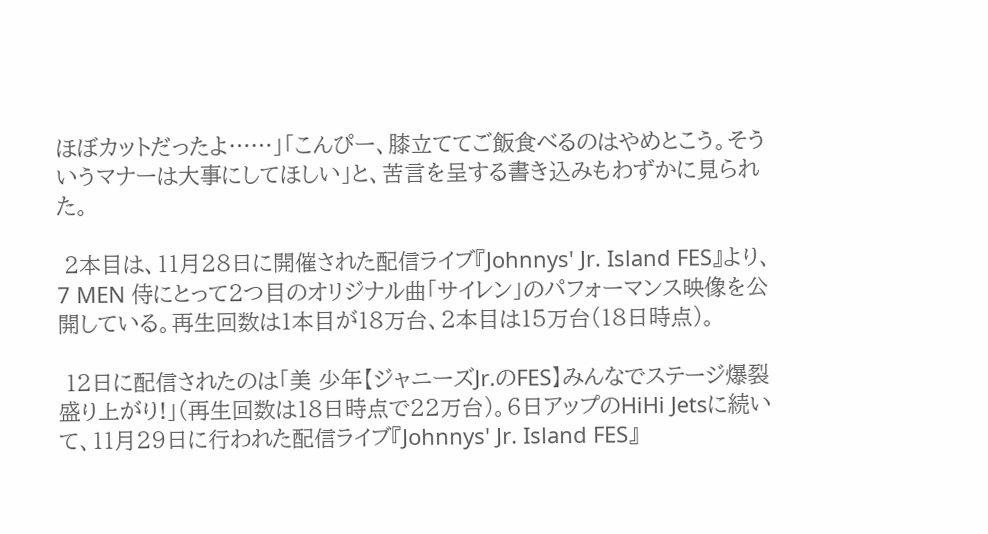ほぼカットだったよ……」「こんぴー、膝立ててご飯食べるのはやめとこう。そういうマナーは大事にしてほしい」と、苦言を呈する書き込みもわずかに見られた。

 2本目は、11月28日に開催された配信ライブ『Johnnys' Jr. Island FES』より、7 MEN 侍にとって2つ目のオリジナル曲「サイレン」のパフォーマンス映像を公開している。再生回数は1本目が18万台、2本目は15万台(18日時点)。

 12日に配信されたのは「美 少年【ジャニーズJr.のFES】みんなでステージ爆裂盛り上がり!」(再生回数は18日時点で22万台)。6日アップのHiHi Jetsに続いて、11月29日に行われた配信ライブ『Johnnys' Jr. Island FES』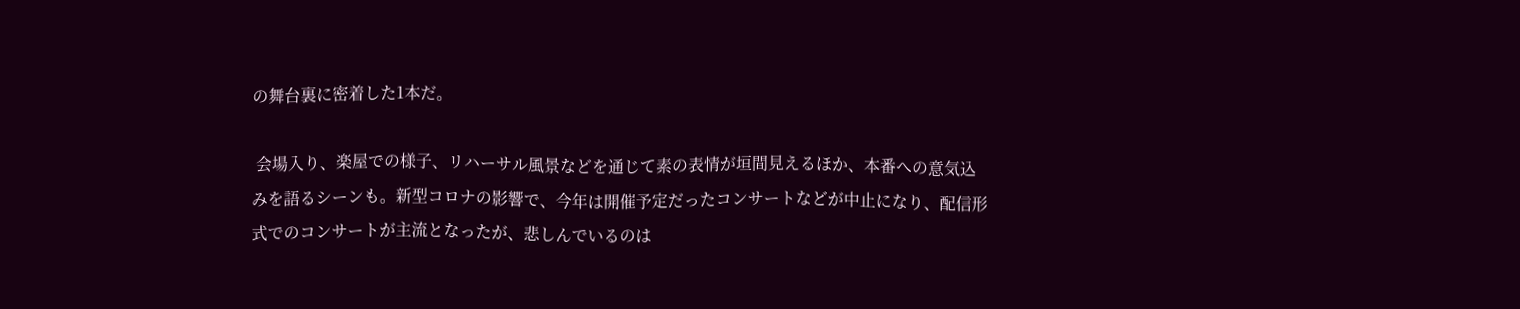の舞台裏に密着した1本だ。

 会場入り、楽屋での様子、リハーサル風景などを通じて素の表情が垣間見えるほか、本番への意気込みを語るシーンも。新型コロナの影響で、今年は開催予定だったコンサートなどが中止になり、配信形式でのコンサートが主流となったが、悲しんでいるのは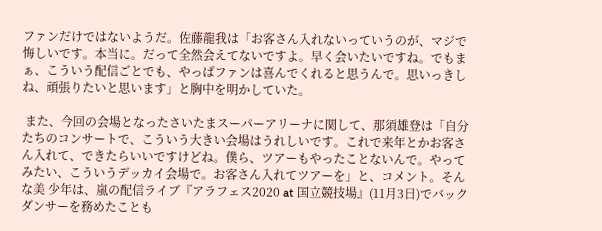ファンだけではないようだ。佐藤龍我は「お客さん入れないっていうのが、マジで悔しいです。本当に。だって全然会えてないですよ。早く会いたいですね。でもまぁ、こういう配信ごとでも、やっぱファンは喜んでくれると思うんで。思いっきしね、頑張りたいと思います」と胸中を明かしていた。

 また、今回の会場となったさいたまスーパーアリーナに関して、那須雄登は「自分たちのコンサートで、こういう大きい会場はうれしいです。これで来年とかお客さん入れて、できたらいいですけどね。僕ら、ツアーもやったことないんで。やってみたい、こういうデッカイ会場で。お客さん入れてツアーを」と、コメント。そんな美 少年は、嵐の配信ライブ『アラフェス2020 at 国立競技場』(11月3日)でバックダンサーを務めたことも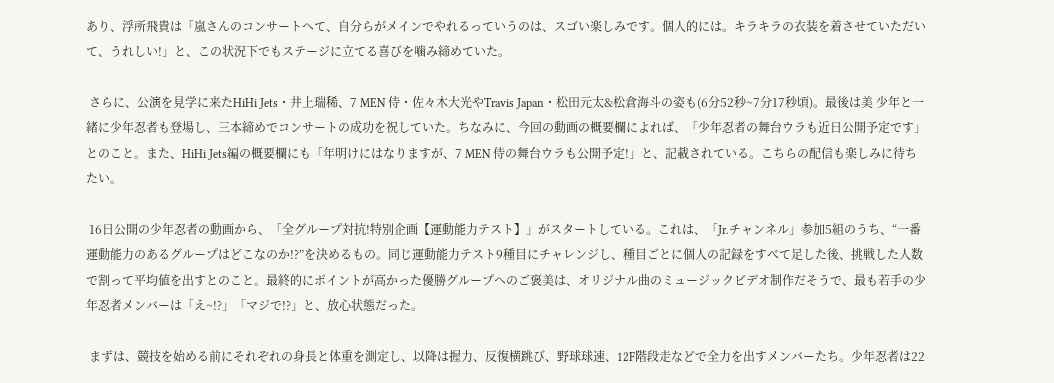あり、浮所飛貴は「嵐さんのコンサートへて、自分らがメインでやれるっていうのは、スゴい楽しみです。個人的には。キラキラの衣装を着させていただいて、うれしい!」と、この状況下でもステージに立てる喜びを噛み締めていた。

 さらに、公演を見学に来たHiHi Jets・井上瑞稀、7 MEN 侍・佐々木大光やTravis Japan・松田元太&松倉海斗の姿も(6分52秒~7分17秒頃)。最後は美 少年と一緒に少年忍者も登場し、三本締めでコンサートの成功を祝していた。ちなみに、今回の動画の概要欄によれば、「少年忍者の舞台ウラも近日公開予定です」とのこと。また、HiHi Jets編の概要欄にも「年明けにはなりますが、7 MEN 侍の舞台ウラも公開予定!」と、記載されている。こちらの配信も楽しみに待ちたい。

 16日公開の少年忍者の動画から、「全グループ対抗!特別企画【運動能力テスト】」がスタートしている。これは、「Jr.チャンネル」参加5組のうち、“一番運動能力のあるグループはどこなのか!?”を決めるもの。同じ運動能力テスト9種目にチャレンジし、種目ごとに個人の記録をすべて足した後、挑戦した人数で割って平均値を出すとのこと。最終的にポイントが高かった優勝グループへのご褒美は、オリジナル曲のミュージックビデオ制作だそうで、最も若手の少年忍者メンバーは「え~!?」「マジで!?」と、放心状態だった。

 まずは、競技を始める前にそれぞれの身長と体重を測定し、以降は握力、反復横跳び、野球球速、12F階段走などで全力を出すメンバーたち。少年忍者は22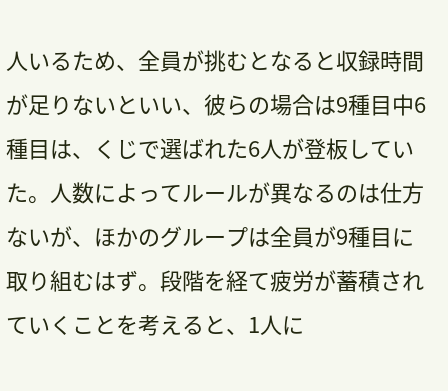人いるため、全員が挑むとなると収録時間が足りないといい、彼らの場合は9種目中6種目は、くじで選ばれた6人が登板していた。人数によってルールが異なるのは仕方ないが、ほかのグループは全員が9種目に取り組むはず。段階を経て疲労が蓄積されていくことを考えると、1人に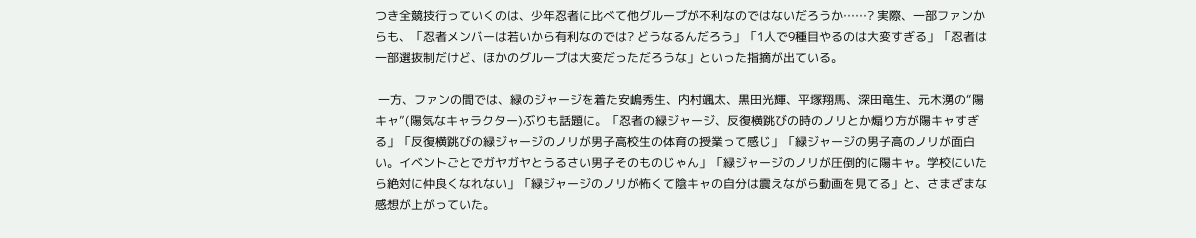つき全競技行っていくのは、少年忍者に比べて他グループが不利なのではないだろうか……? 実際、一部ファンからも、「忍者メンバーは若いから有利なのでは? どうなるんだろう」「1人で9種目やるのは大変すぎる」「忍者は一部選抜制だけど、ほかのグループは大変だっただろうな」といった指摘が出ている。

 一方、ファンの間では、緑のジャージを着た安嶋秀生、内村颯太、黒田光輝、平塚翔馬、深田竜生、元木湧の“陽キャ”(陽気なキャラクター)ぶりも話題に。「忍者の緑ジャージ、反復横跳びの時のノリとか煽り方が陽キャすぎる」「反復横跳びの緑ジャージのノリが男子高校生の体育の授業って感じ」「緑ジャージの男子高のノリが面白い。イベントごとでガヤガヤとうるさい男子そのものじゃん」「緑ジャージのノリが圧倒的に陽キャ。学校にいたら絶対に仲良くなれない」「緑ジャージのノリが怖くて陰キャの自分は震えながら動画を見てる」と、さまざまな感想が上がっていた。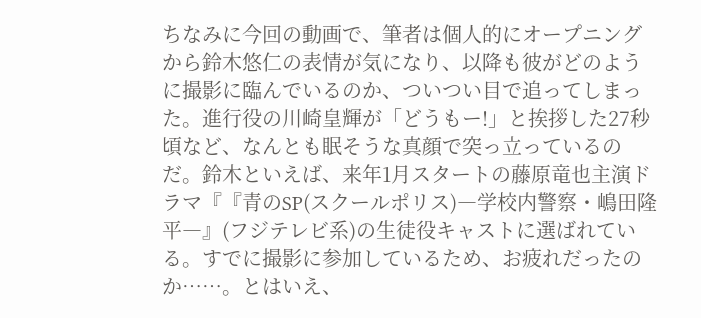ちなみに今回の動画で、筆者は個人的にオープニングから鈴木悠仁の表情が気になり、以降も彼がどのように撮影に臨んでいるのか、ついつい目で追ってしまった。進行役の川崎皇輝が「どうもー!」と挨拶した27秒頃など、なんとも眠そうな真顔で突っ立っているのだ。鈴木といえば、来年1月スタートの藤原竜也主演ドラマ『『青のSP(スクールポリス)―学校内警察・嶋田隆平―』(フジテレビ系)の生徒役キャストに選ばれている。すでに撮影に参加しているため、お疲れだったのか……。とはいえ、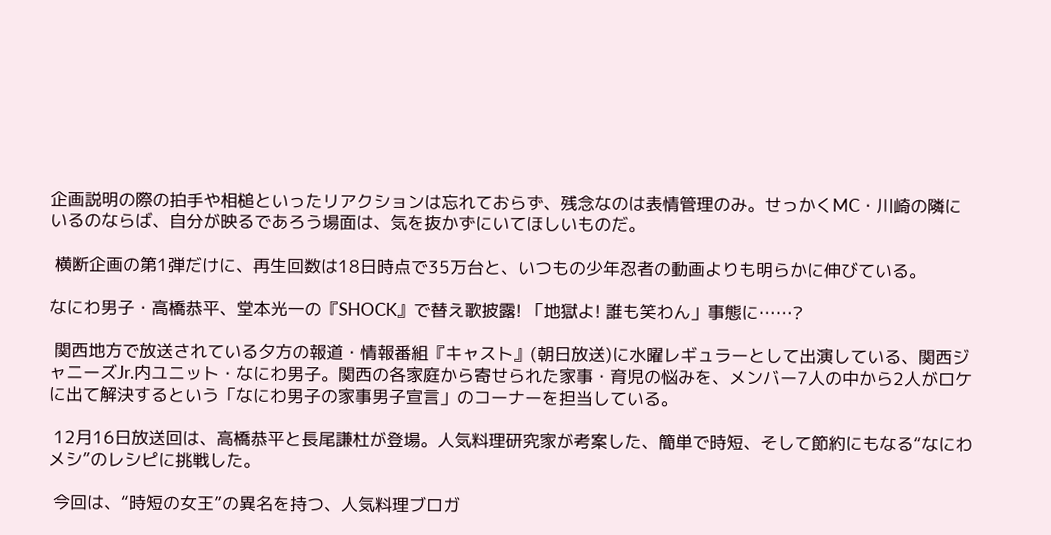企画説明の際の拍手や相槌といったリアクションは忘れておらず、残念なのは表情管理のみ。せっかくMC・川崎の隣にいるのならば、自分が映るであろう場面は、気を抜かずにいてほしいものだ。

 横断企画の第1弾だけに、再生回数は18日時点で35万台と、いつもの少年忍者の動画よりも明らかに伸びている。

なにわ男子・高橋恭平、堂本光一の『SHOCK』で替え歌披露! 「地獄よ! 誰も笑わん」事態に……?

 関西地方で放送されている夕方の報道・情報番組『キャスト』(朝日放送)に水曜レギュラーとして出演している、関西ジャニーズJr.内ユニット・なにわ男子。関西の各家庭から寄せられた家事・育児の悩みを、メンバー7人の中から2人がロケに出て解決するという「なにわ男子の家事男子宣言」のコーナーを担当している。

 12月16日放送回は、高橋恭平と長尾謙杜が登場。人気料理研究家が考案した、簡単で時短、そして節約にもなる“なにわメシ”のレシピに挑戦した。

 今回は、“時短の女王”の異名を持つ、人気料理ブロガ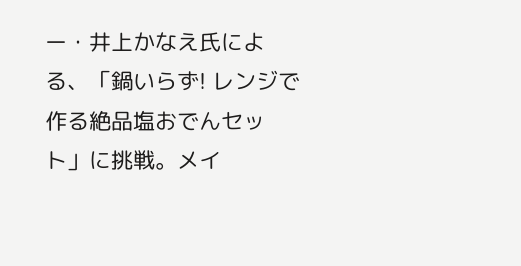ー・井上かなえ氏による、「鍋いらず! レンジで作る絶品塩おでんセット」に挑戦。メイ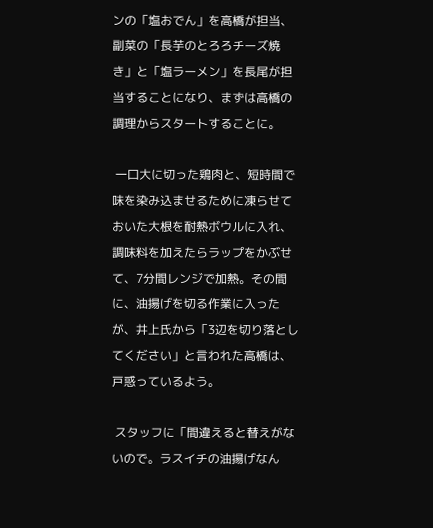ンの「塩おでん」を高橋が担当、副菜の「長芋のとろろチーズ焼き」と「塩ラーメン」を長尾が担当することになり、まずは高橋の調理からスタートすることに。

 一口大に切った鶏肉と、短時間で味を染み込ませるために凍らせておいた大根を耐熱ボウルに入れ、調味料を加えたらラップをかぶせて、7分間レンジで加熱。その間に、油揚げを切る作業に入ったが、井上氏から「3辺を切り落としてください」と言われた高橋は、戸惑っているよう。

 スタッフに「間違えると替えがないので。ラスイチの油揚げなん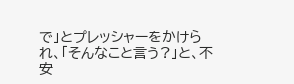で」とプレッシャーをかけられ、「そんなこと言う?」と、不安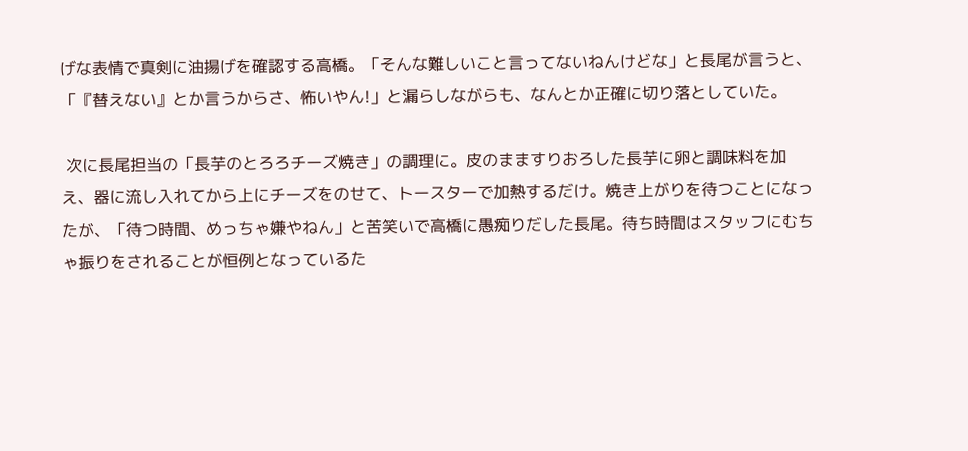げな表情で真剣に油揚げを確認する高橋。「そんな難しいこと言ってないねんけどな」と長尾が言うと、「『替えない』とか言うからさ、怖いやん!」と漏らしながらも、なんとか正確に切り落としていた。

 次に長尾担当の「長芋のとろろチーズ焼き」の調理に。皮のまますりおろした長芋に卵と調味料を加え、器に流し入れてから上にチーズをのせて、トースターで加熱するだけ。焼き上がりを待つことになったが、「待つ時間、めっちゃ嫌やねん」と苦笑いで高橋に愚痴りだした長尾。待ち時間はスタッフにむちゃ振りをされることが恒例となっているた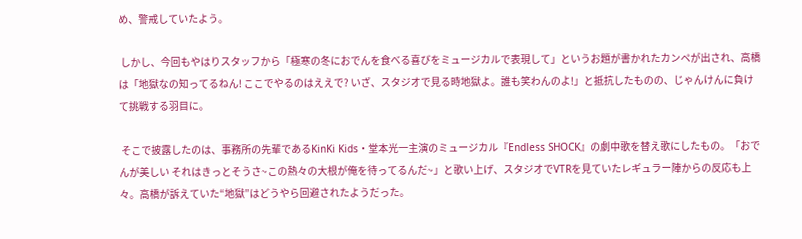め、警戒していたよう。

 しかし、今回もやはりスタッフから「極寒の冬におでんを食べる喜びをミュージカルで表現して」というお題が書かれたカンペが出され、高橋は「地獄なの知ってるねん! ここでやるのはええで? いざ、スタジオで見る時地獄よ。誰も笑わんのよ!」と抵抗したものの、じゃんけんに負けて挑戦する羽目に。

 そこで披露したのは、事務所の先輩であるKinKi Kids・堂本光一主演のミュージカル『Endless SHOCK』の劇中歌を替え歌にしたもの。「おでんが美しい それはきっとそうさ~この熱々の大根が俺を待ってるんだ~」と歌い上げ、スタジオでVTRを見ていたレギュラー陣からの反応も上々。高橋が訴えていた“地獄”はどうやら回避されたようだった。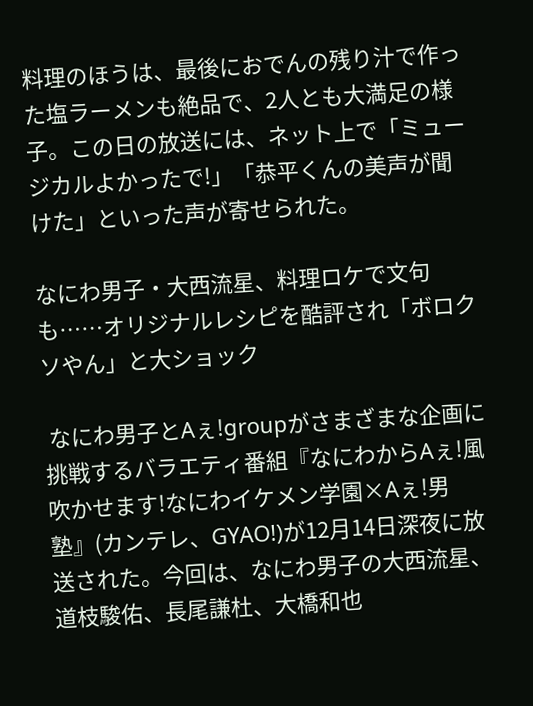料理のほうは、最後におでんの残り汁で作った塩ラーメンも絶品で、2人とも大満足の様子。この日の放送には、ネット上で「ミュージカルよかったで!」「恭平くんの美声が聞けた」といった声が寄せられた。

なにわ男子・大西流星、料理ロケで文句も……オリジナルレシピを酷評され「ボロクソやん」と大ショック

 なにわ男子とAぇ!groupがさまざまな企画に挑戦するバラエティ番組『なにわからAぇ!風吹かせます!なにわイケメン学園×Aぇ!男塾』(カンテレ、GYAO!)が12月14日深夜に放送された。今回は、なにわ男子の大西流星、道枝駿佑、長尾謙杜、大橋和也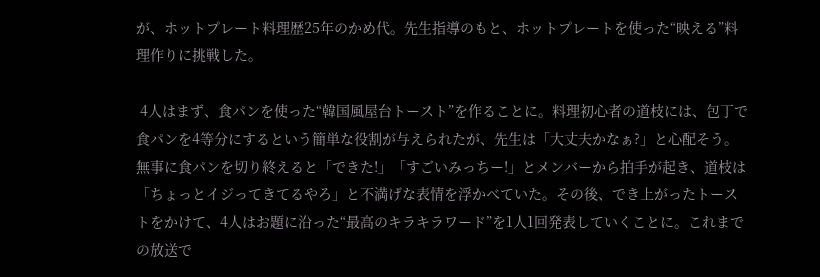が、ホットプレート料理歴25年のかめ代。先生指導のもと、ホットプレートを使った“映える”料理作りに挑戦した。

 4人はまず、食パンを使った“韓国風屋台トースト”を作ることに。料理初心者の道枝には、包丁で食パンを4等分にするという簡単な役割が与えられたが、先生は「大丈夫かなぁ?」と心配そう。無事に食パンを切り終えると「できた!」「すごいみっちー!」とメンバーから拍手が起き、道枝は「ちょっとイジってきてるやろ」と不満げな表情を浮かべていた。その後、でき上がったトーストをかけて、4人はお題に沿った“最高のキラキラワード”を1人1回発表していくことに。これまでの放送で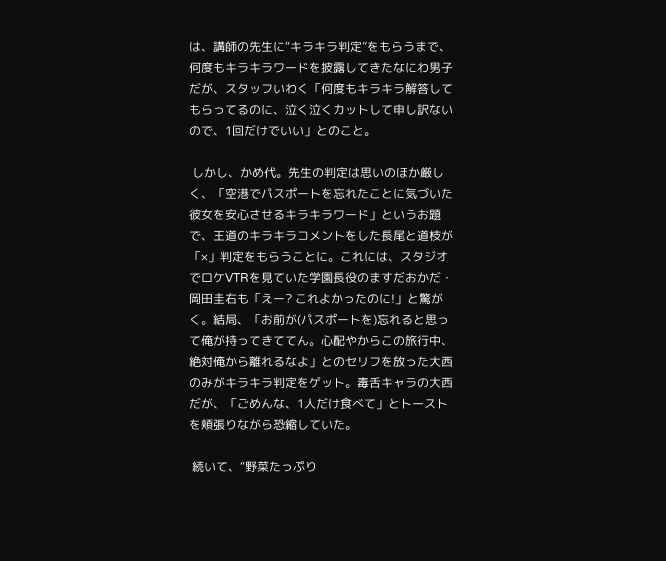は、講師の先生に“キラキラ判定”をもらうまで、何度もキラキラワードを披露してきたなにわ男子だが、スタッフいわく「何度もキラキラ解答してもらってるのに、泣く泣くカットして申し訳ないので、1回だけでいい」とのこと。

 しかし、かめ代。先生の判定は思いのほか厳しく、「空港でパスポートを忘れたことに気づいた彼女を安心させるキラキラワード」というお題で、王道のキラキラコメントをした長尾と道枝が「×」判定をもらうことに。これには、スタジオでロケVTRを見ていた学園長役のますだおかだ・岡田圭右も「えー? これよかったのに!」と驚がく。結局、「お前が(パスポートを)忘れると思って俺が持ってきててん。心配やからこの旅行中、絶対俺から離れるなよ」とのセリフを放った大西のみがキラキラ判定をゲット。毒舌キャラの大西だが、「ごめんな、1人だけ食べて」とトーストを頬張りながら恐縮していた。

 続いて、“野菜たっぷり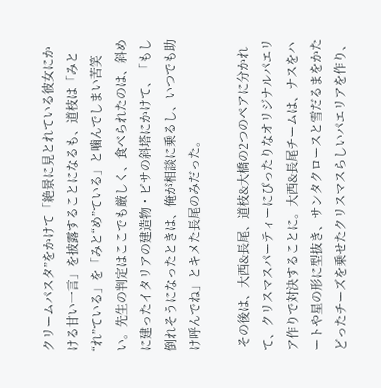クリームパスタ”をかけて「絶景に見とれている彼女にかける甘い一言」を披露することになるも、道枝は「みと“れ”ている」を「みと“め”ている」と噛んでしまい苦笑い。先生の判定はここでも厳しく、食べられたのは、斜めに建ったイタリアの建造物・ピサの斜塔にかけて、「もし倒れそうになったときは、俺が相談に乗るし、いつでも助け呼んでね」とキメた長尾のみだった。

 その後は、大西&長尾、道枝&大橋の2つのペアに分かれて、クリスマスパーティーにぴったりなオリジナルパエリア作りで対決することに。大西&長尾チームは、ナスをハートや星の形に型抜き、サンタクロースと雪だるまをかたどったチーズを乗せたクリスマスらしいパエリアを作り、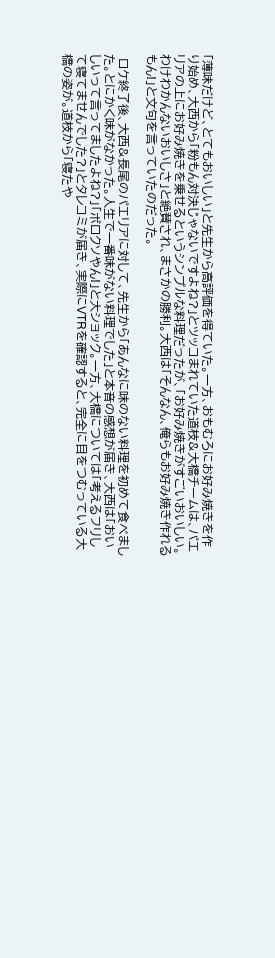「薄味だけど、とてもおいしい」と先生から高評価を得ていた。一方、おもむろにお好み焼きを作り始め、大西から「粉もん対決じゃないですよね?」とツッコまれていた道枝&大橋チームは、パエリアの上にお好み焼きを乗せるというシンプルな料理だったが、「お好み焼きがすごいおいしい。わけわかんないおいしさ」と絶賛され、まさかの勝利。大西は「そんなん、俺らもお好み焼き作れるもん!」と文句を言っていたのだった。

 ロケ終了後、大西&長尾のパエリアに対して、先生から「あんなに味のない料理を初めて食べました。とにかく味がなかった。人生で一番味がない料理でした」と本音の感想が届き、大西は「おいしいって言ってましたよね?」「ボロクソやん!」と大ショック。一方、大橋については「考えるフリして寝てませんでした?」とタレコミが届き、実際にVTRを確認すると、完全に目をつむっている大橋の姿が。道枝から「寝たや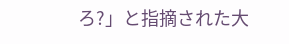ろ?」と指摘された大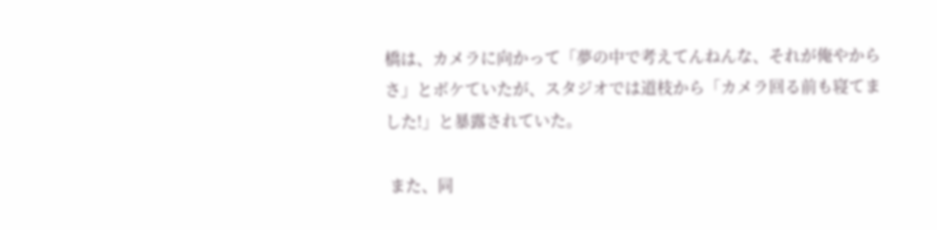橋は、カメラに向かって「夢の中で考えてんねんな、それが俺やからさ」とボケていたが、スタジオでは道枝から「カメラ回る前も寝てました!」と暴露されていた。

 また、同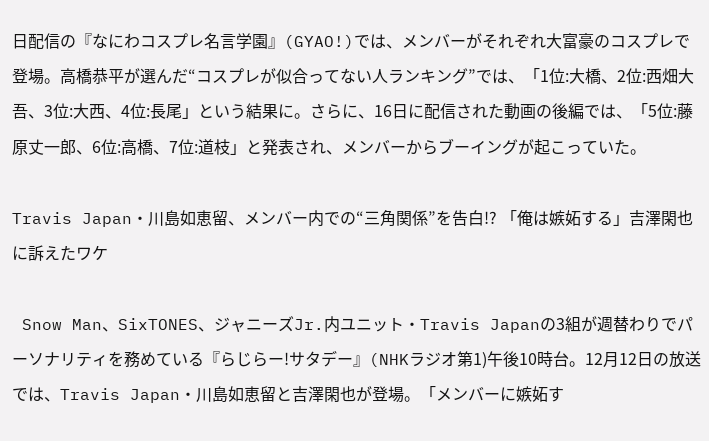日配信の『なにわコスプレ名言学園』(GYAO!)では、メンバーがそれぞれ大富豪のコスプレで登場。高橋恭平が選んだ“コスプレが似合ってない人ランキング”では、「1位:大橋、2位:西畑大吾、3位:大西、4位:長尾」という結果に。さらに、16日に配信された動画の後編では、「5位:藤原丈一郎、6位:高橋、7位:道枝」と発表され、メンバーからブーイングが起こっていた。

Travis Japan・川島如恵留、メンバー内での“三角関係”を告白!? 「俺は嫉妬する」吉澤閑也に訴えたワケ

 Snow Man、SixTONES、ジャニーズJr.内ユニット・Travis Japanの3組が週替わりでパーソナリティを務めている『らじらー!サタデー』(NHKラジオ第1)午後10時台。12月12日の放送では、Travis Japan・川島如恵留と吉澤閑也が登場。「メンバーに嫉妬す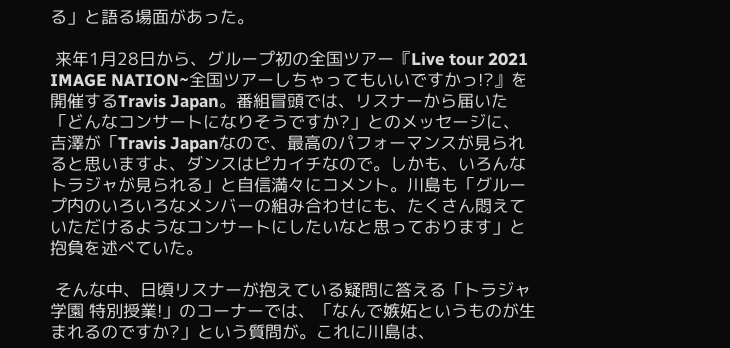る」と語る場面があった。

 来年1月28日から、グループ初の全国ツアー『Live tour 2021 IMAGE NATION~全国ツアーしちゃってもいいですかっ!?』を開催するTravis Japan。番組冒頭では、リスナーから届いた「どんなコンサートになりそうですか?」とのメッセージに、吉澤が「Travis Japanなので、最高のパフォーマンスが見られると思いますよ、ダンスはピカイチなので。しかも、いろんなトラジャが見られる」と自信満々にコメント。川島も「グループ内のいろいろなメンバーの組み合わせにも、たくさん悶えていただけるようなコンサートにしたいなと思っております」と抱負を述べていた。

 そんな中、日頃リスナーが抱えている疑問に答える「トラジャ学園 特別授業!」のコーナーでは、「なんで嫉妬というものが生まれるのですか?」という質問が。これに川島は、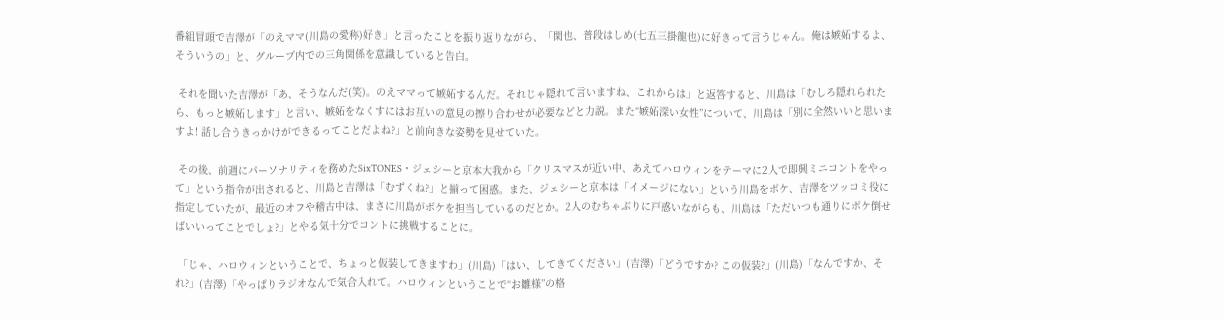番組冒頭で吉澤が「のえママ(川島の愛称)好き」と言ったことを振り返りながら、「閑也、普段はしめ(七五三掛龍也)に好きって言うじゃん。俺は嫉妬するよ、そういうの」と、グループ内での三角関係を意識していると告白。

 それを聞いた吉澤が「あ、そうなんだ(笑)。のえママって嫉妬するんだ。それじゃ隠れて言いますね、これからは」と返答すると、川島は「むしろ隠れられたら、もっと嫉妬します」と言い、嫉妬をなくすにはお互いの意見の擦り合わせが必要などと力説。また“嫉妬深い女性”について、川島は「別に全然いいと思いますよ! 話し合うきっかけができるってことだよね?」と前向きな姿勢を見せていた。

 その後、前週にパーソナリティを務めたSixTONES・ジェシーと京本大我から「クリスマスが近い中、あえてハロウィンをテーマに2人で即興ミニコントをやって」という指令が出されると、川島と吉澤は「むずくね?」と揃って困惑。また、ジェシーと京本は「イメージにない」という川島をボケ、吉澤をツッコミ役に指定していたが、最近のオフや稽古中は、まさに川島がボケを担当しているのだとか。2人のむちゃぶりに戸惑いながらも、川島は「ただいつも通りにボケ倒せばいいってことでしょ?」とやる気十分でコントに挑戦することに。

 「じゃ、ハロウィンということで、ちょっと仮装してきますわ」(川島)「はい、してきてください」(吉澤)「どうですか? この仮装?」(川島)「なんですか、それ?」(吉澤)「やっぱりラジオなんで気合入れて。ハロウィンということで“お雛様”の格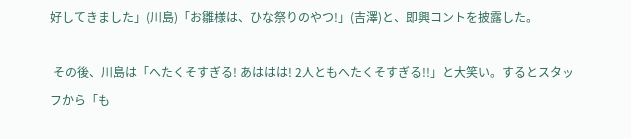好してきました」(川島)「お雛様は、ひな祭りのやつ!」(吉澤)と、即興コントを披露した。

 その後、川島は「へたくそすぎる! あははは! 2人ともへたくそすぎる!!」と大笑い。するとスタッフから「も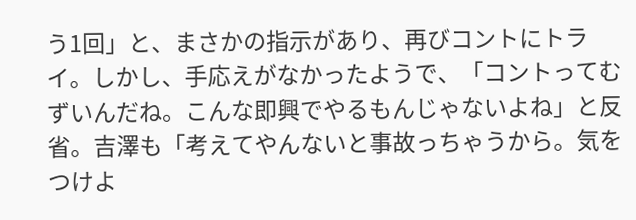う1回」と、まさかの指示があり、再びコントにトライ。しかし、手応えがなかったようで、「コントってむずいんだね。こんな即興でやるもんじゃないよね」と反省。吉澤も「考えてやんないと事故っちゃうから。気をつけよ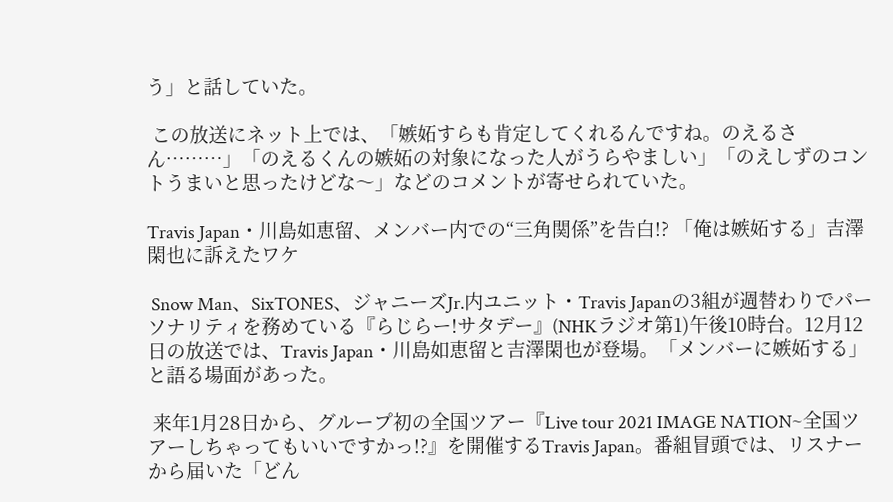う」と話していた。

 この放送にネット上では、「嫉妬すらも肯定してくれるんですね。のえるさん………」「のえるくんの嫉妬の対象になった人がうらやましい」「のえしずのコントうまいと思ったけどな〜」などのコメントが寄せられていた。

Travis Japan・川島如恵留、メンバー内での“三角関係”を告白!? 「俺は嫉妬する」吉澤閑也に訴えたワケ

 Snow Man、SixTONES、ジャニーズJr.内ユニット・Travis Japanの3組が週替わりでパーソナリティを務めている『らじらー!サタデー』(NHKラジオ第1)午後10時台。12月12日の放送では、Travis Japan・川島如恵留と吉澤閑也が登場。「メンバーに嫉妬する」と語る場面があった。

 来年1月28日から、グループ初の全国ツアー『Live tour 2021 IMAGE NATION~全国ツアーしちゃってもいいですかっ!?』を開催するTravis Japan。番組冒頭では、リスナーから届いた「どん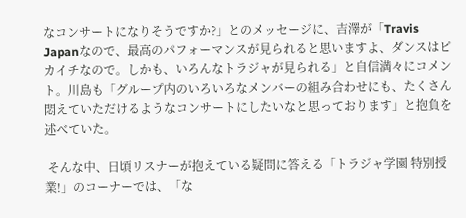なコンサートになりそうですか?」とのメッセージに、吉澤が「Travis Japanなので、最高のパフォーマンスが見られると思いますよ、ダンスはピカイチなので。しかも、いろんなトラジャが見られる」と自信満々にコメント。川島も「グループ内のいろいろなメンバーの組み合わせにも、たくさん悶えていただけるようなコンサートにしたいなと思っております」と抱負を述べていた。

 そんな中、日頃リスナーが抱えている疑問に答える「トラジャ学園 特別授業!」のコーナーでは、「な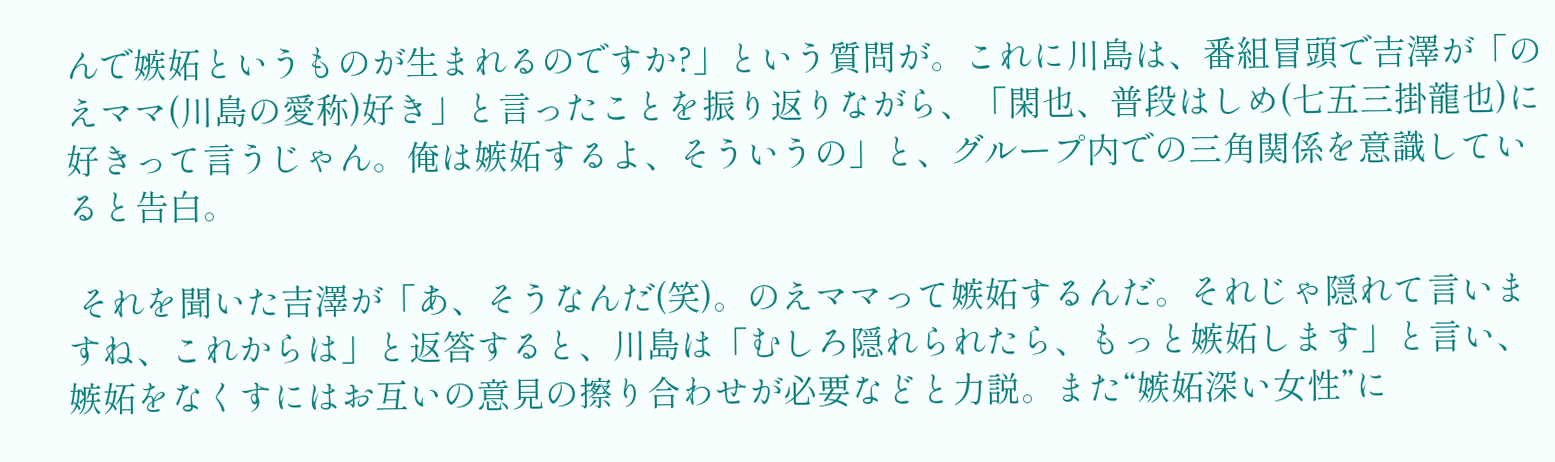んで嫉妬というものが生まれるのですか?」という質問が。これに川島は、番組冒頭で吉澤が「のえママ(川島の愛称)好き」と言ったことを振り返りながら、「閑也、普段はしめ(七五三掛龍也)に好きって言うじゃん。俺は嫉妬するよ、そういうの」と、グループ内での三角関係を意識していると告白。

 それを聞いた吉澤が「あ、そうなんだ(笑)。のえママって嫉妬するんだ。それじゃ隠れて言いますね、これからは」と返答すると、川島は「むしろ隠れられたら、もっと嫉妬します」と言い、嫉妬をなくすにはお互いの意見の擦り合わせが必要などと力説。また“嫉妬深い女性”に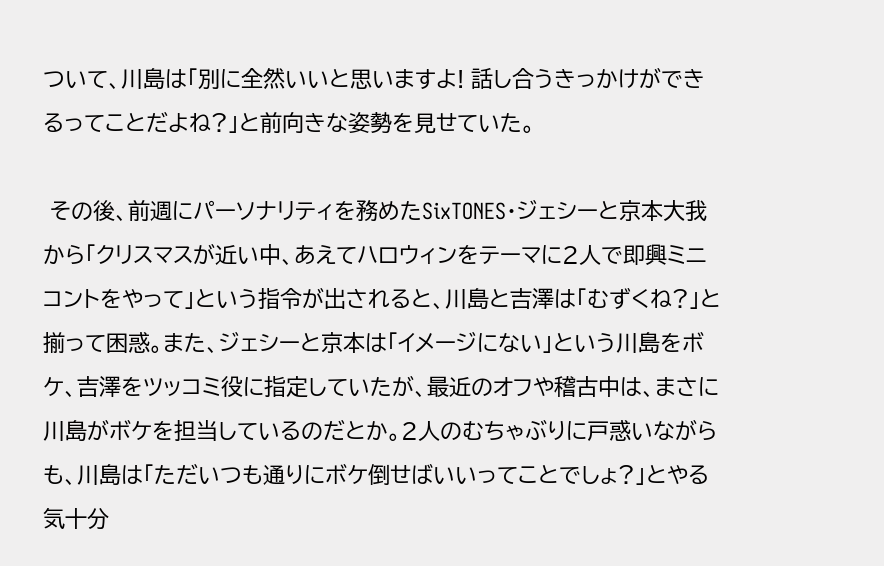ついて、川島は「別に全然いいと思いますよ! 話し合うきっかけができるってことだよね?」と前向きな姿勢を見せていた。

 その後、前週にパーソナリティを務めたSixTONES・ジェシーと京本大我から「クリスマスが近い中、あえてハロウィンをテーマに2人で即興ミニコントをやって」という指令が出されると、川島と吉澤は「むずくね?」と揃って困惑。また、ジェシーと京本は「イメージにない」という川島をボケ、吉澤をツッコミ役に指定していたが、最近のオフや稽古中は、まさに川島がボケを担当しているのだとか。2人のむちゃぶりに戸惑いながらも、川島は「ただいつも通りにボケ倒せばいいってことでしょ?」とやる気十分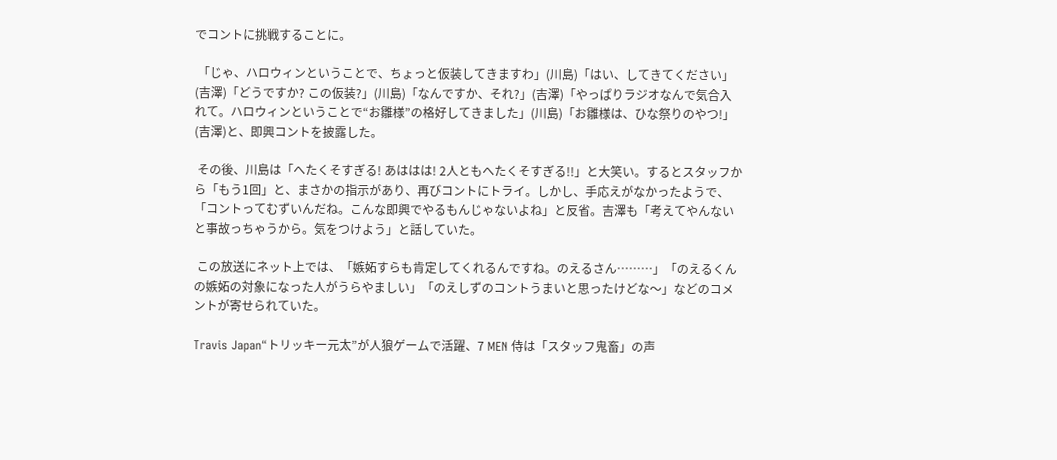でコントに挑戦することに。

 「じゃ、ハロウィンということで、ちょっと仮装してきますわ」(川島)「はい、してきてください」(吉澤)「どうですか? この仮装?」(川島)「なんですか、それ?」(吉澤)「やっぱりラジオなんで気合入れて。ハロウィンということで“お雛様”の格好してきました」(川島)「お雛様は、ひな祭りのやつ!」(吉澤)と、即興コントを披露した。

 その後、川島は「へたくそすぎる! あははは! 2人ともへたくそすぎる!!」と大笑い。するとスタッフから「もう1回」と、まさかの指示があり、再びコントにトライ。しかし、手応えがなかったようで、「コントってむずいんだね。こんな即興でやるもんじゃないよね」と反省。吉澤も「考えてやんないと事故っちゃうから。気をつけよう」と話していた。

 この放送にネット上では、「嫉妬すらも肯定してくれるんですね。のえるさん………」「のえるくんの嫉妬の対象になった人がうらやましい」「のえしずのコントうまいと思ったけどな〜」などのコメントが寄せられていた。

Travis Japan“トリッキー元太”が人狼ゲームで活躍、7 MEN 侍は「スタッフ鬼畜」の声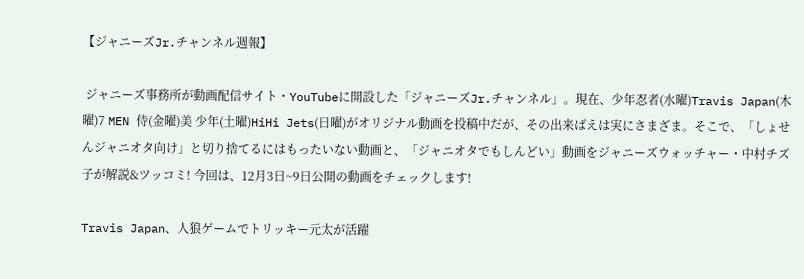【ジャニーズJr.チャンネル週報】

 ジャニーズ事務所が動画配信サイト・YouTubeに開設した「ジャニーズJr.チャンネル」。現在、少年忍者(水曜)Travis Japan(木曜)7 MEN 侍(金曜)美 少年(土曜)HiHi Jets(日曜)がオリジナル動画を投稿中だが、その出来ばえは実にさまざま。そこで、「しょせんジャニオタ向け」と切り捨てるにはもったいない動画と、「ジャニオタでもしんどい」動画をジャニーズウォッチャー・中村チズ子が解説&ツッコミ! 今回は、12月3日~9日公開の動画をチェックします!

Travis Japan、人狼ゲームでトリッキー元太が活躍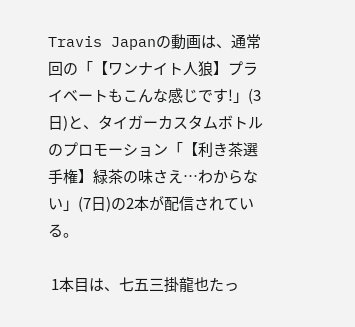Travis Japanの動画は、通常回の「【ワンナイト人狼】プライベートもこんな感じです!」(3日)と、タイガーカスタムボトルのプロモーション「【利き茶選手権】緑茶の味さえ…わからない」(7日)の2本が配信されている。

 1本目は、七五三掛龍也たっ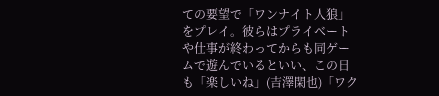ての要望で「ワンナイト人狼」をプレイ。彼らはプライベートや仕事が終わってからも同ゲームで遊んでいるといい、この日も「楽しいね」(吉澤閑也)「ワク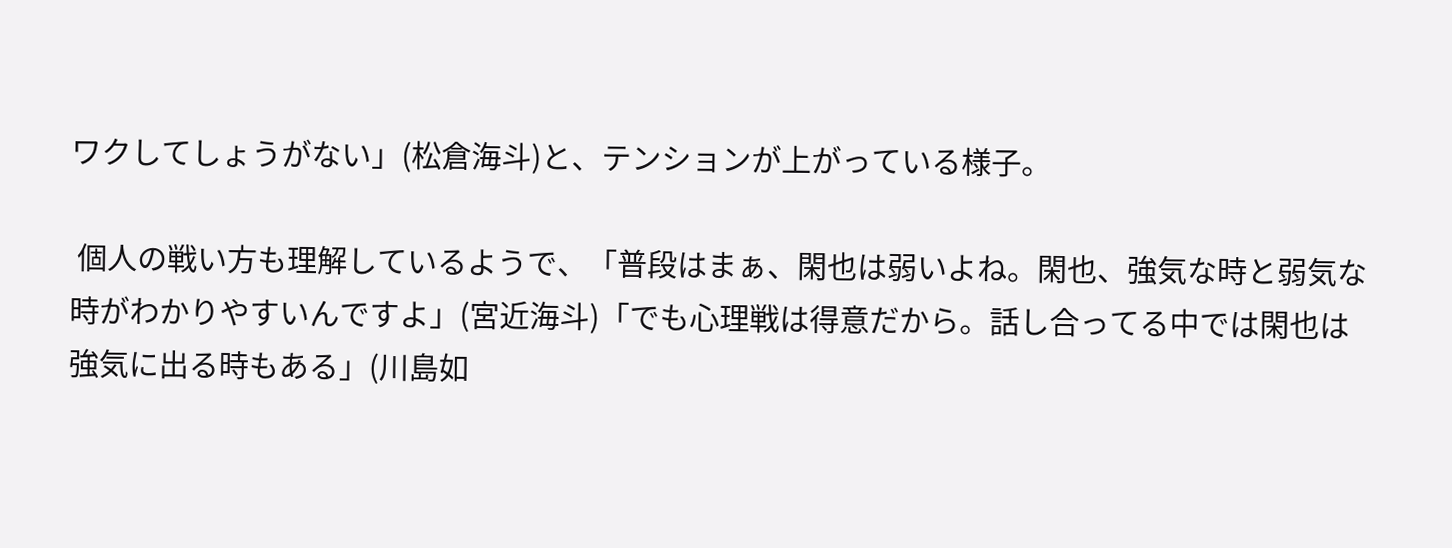ワクしてしょうがない」(松倉海斗)と、テンションが上がっている様子。

 個人の戦い方も理解しているようで、「普段はまぁ、閑也は弱いよね。閑也、強気な時と弱気な時がわかりやすいんですよ」(宮近海斗)「でも心理戦は得意だから。話し合ってる中では閑也は強気に出る時もある」(川島如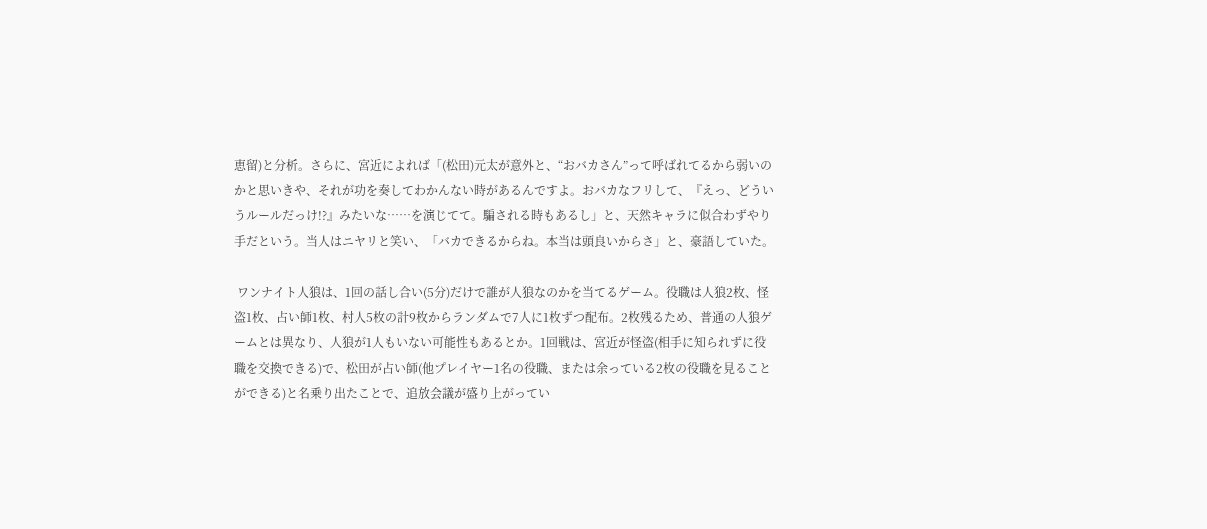恵留)と分析。さらに、宮近によれば「(松田)元太が意外と、“おバカさん”って呼ばれてるから弱いのかと思いきや、それが功を奏してわかんない時があるんですよ。おバカなフリして、『えっ、どういうルールだっけ!?』みたいな……を演じてて。騙される時もあるし」と、天然キャラに似合わずやり手だという。当人はニヤリと笑い、「バカできるからね。本当は頭良いからさ」と、豪語していた。

 ワンナイト人狼は、1回の話し合い(5分)だけで誰が人狼なのかを当てるゲーム。役職は人狼2枚、怪盗1枚、占い師1枚、村人5枚の計9枚からランダムで7人に1枚ずつ配布。2枚残るため、普通の人狼ゲームとは異なり、人狼が1人もいない可能性もあるとか。1回戦は、宮近が怪盗(相手に知られずに役職を交換できる)で、松田が占い師(他プレイヤー1名の役職、または余っている2枚の役職を見ることができる)と名乗り出たことで、追放会議が盛り上がってい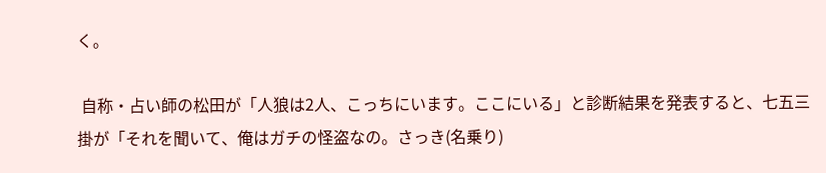く。

 自称・占い師の松田が「人狼は2人、こっちにいます。ここにいる」と診断結果を発表すると、七五三掛が「それを聞いて、俺はガチの怪盗なの。さっき(名乗り)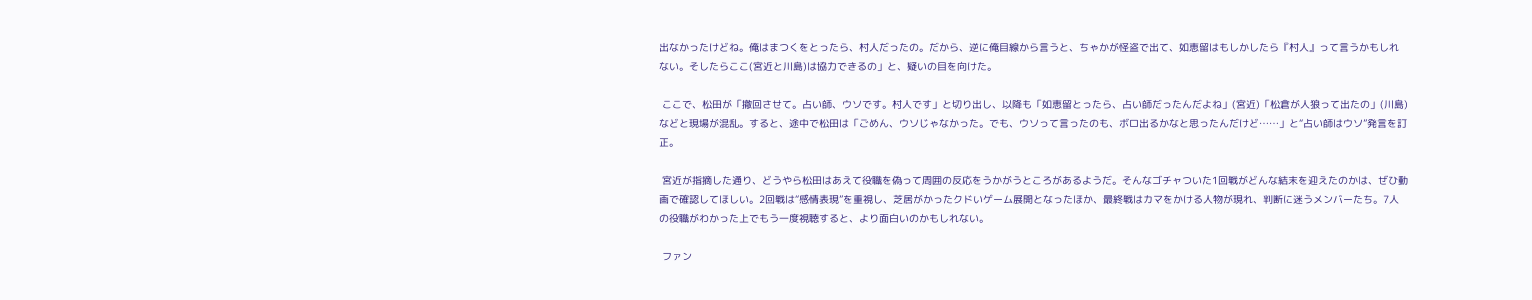出なかったけどね。俺はまつくをとったら、村人だったの。だから、逆に俺目線から言うと、ちゃかが怪盗で出て、如恵留はもしかしたら『村人』って言うかもしれない。そしたらここ(宮近と川島)は協力できるの」と、疑いの目を向けた。

 ここで、松田が「撤回させて。占い師、ウソです。村人です」と切り出し、以降も「如恵留とったら、占い師だったんだよね」(宮近)「松倉が人狼って出たの」(川島)などと現場が混乱。すると、途中で松田は「ごめん、ウソじゃなかった。でも、ウソって言ったのも、ボロ出るかなと思ったんだけど……」と“占い師はウソ”発言を訂正。

 宮近が指摘した通り、どうやら松田はあえて役職を偽って周囲の反応をうかがうところがあるようだ。そんなゴチャついた1回戦がどんな結末を迎えたのかは、ぜひ動画で確認してほしい。2回戦は“感情表現”を重視し、芝居がかったクドいゲーム展開となったほか、最終戦はカマをかける人物が現れ、判断に迷うメンバーたち。7人の役職がわかった上でもう一度視聴すると、より面白いのかもしれない。

 ファン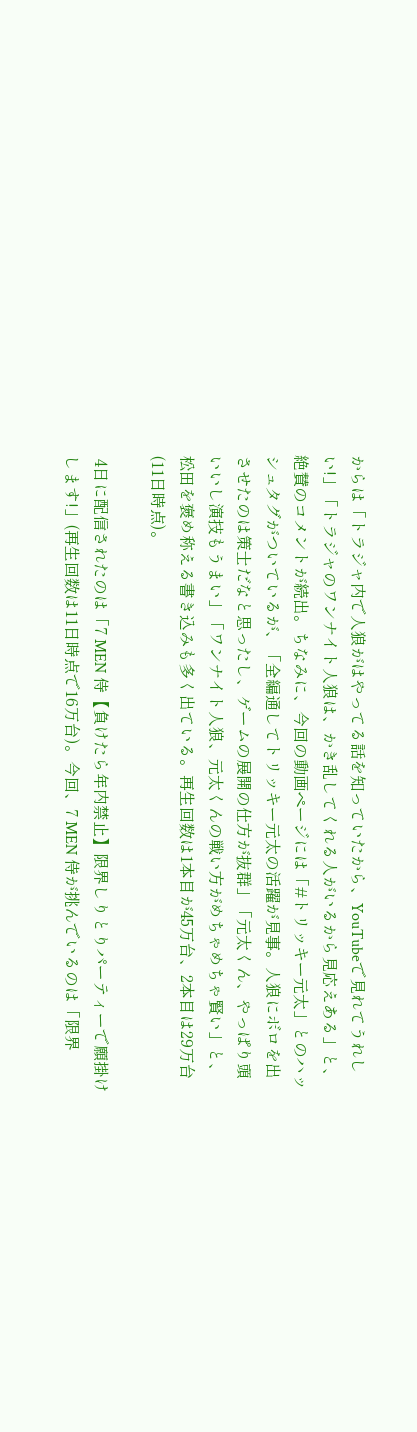からは「トラジャ内で人狼がはやってる話を知っていたから、YouTubeで見れてうれしい!」「トラジャのワンナイト人狼は、かき乱してくれる人がいるから見応えある」と、絶賛のコメントが続出。ちなみに、今回の動画ページには「#トリッキー元太」とのハッシュタグがついているが、「全編通してトリッキー元太の活躍が見事。人狼にボロを出させたのは策士だなと思ったし、ゲームの展開の仕方が抜群」「元太くん、やっぱり頭いいし演技もうまい」「ワンナイト人狼、元太くんの戦い方がめちゃめちゃ賢い」と、松田を褒め称える書き込みも多く出ている。再生回数は1本目が45万台、2本目は29万台(11日時点)。

 4日に配信されたのは「7 MEN 侍【負けたら年内禁止】限界しりとりパーティーで願掛けします!」(再生回数は11日時点で16万台)。今回、7 MEN 侍が挑んでいるのは「限界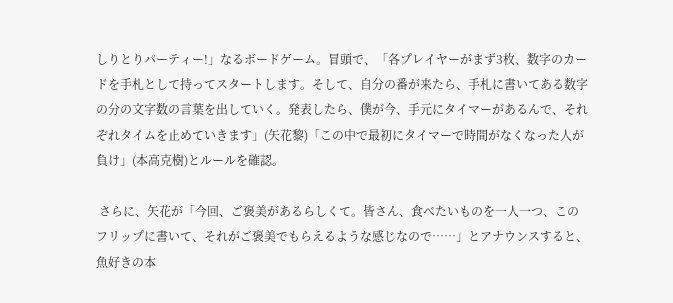しりとりパーティー!」なるボードゲーム。冒頭で、「各プレイヤーがまず3枚、数字のカードを手札として持ってスタートします。そして、自分の番が来たら、手札に書いてある数字の分の文字数の言葉を出していく。発表したら、僕が今、手元にタイマーがあるんで、それぞれタイムを止めていきます」(矢花黎)「この中で最初にタイマーで時間がなくなった人が負け」(本高克樹)とルールを確認。

 さらに、矢花が「今回、ご褒美があるらしくて。皆さん、食べたいものを一人一つ、このフリップに書いて、それがご褒美でもらえるような感じなので……」とアナウンスすると、魚好きの本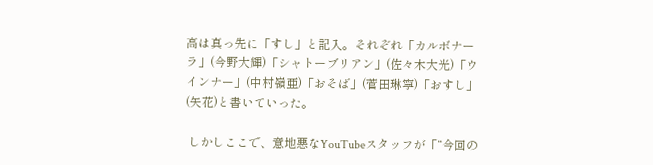高は真っ先に「すし」と記入。それぞれ「カルボナーラ」(今野大輝)「シャトーブリアン」(佐々木大光)「ウインナー」(中村嶺亜)「おそば」(菅田琳寧)「おすし」(矢花)と書いていった。

 しかしここで、意地悪なYouTubeスタッフが「“今回の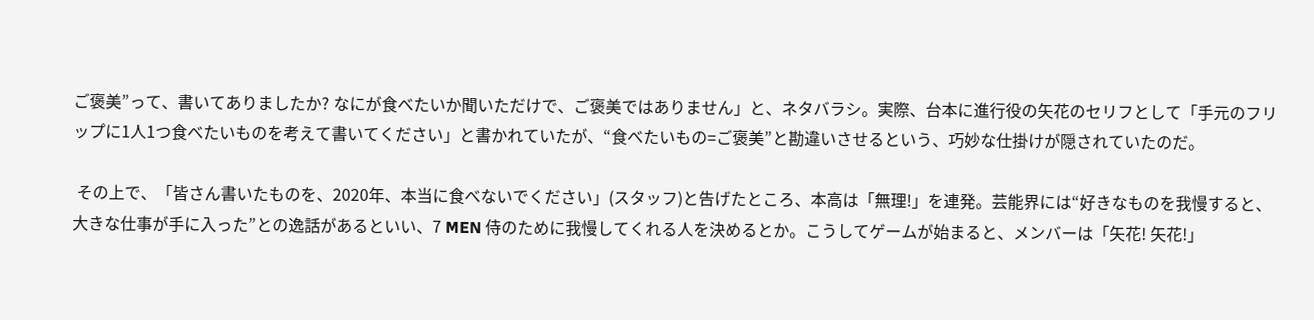ご褒美”って、書いてありましたか? なにが食べたいか聞いただけで、ご褒美ではありません」と、ネタバラシ。実際、台本に進行役の矢花のセリフとして「手元のフリップに1人1つ食べたいものを考えて書いてください」と書かれていたが、“食べたいもの=ご褒美”と勘違いさせるという、巧妙な仕掛けが隠されていたのだ。

 その上で、「皆さん書いたものを、2020年、本当に食べないでください」(スタッフ)と告げたところ、本高は「無理!」を連発。芸能界には“好きなものを我慢すると、大きな仕事が手に入った”との逸話があるといい、7 MEN 侍のために我慢してくれる人を決めるとか。こうしてゲームが始まると、メンバーは「矢花! 矢花!」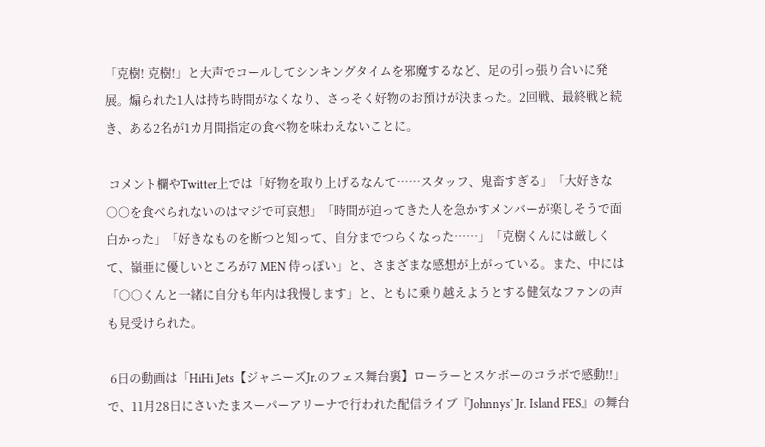「克樹! 克樹!」と大声でコールしてシンキングタイムを邪魔するなど、足の引っ張り合いに発展。煽られた1人は持ち時間がなくなり、さっそく好物のお預けが決まった。2回戦、最終戦と続き、ある2名が1カ月間指定の食べ物を味わえないことに。

 コメント欄やTwitter上では「好物を取り上げるなんて……スタッフ、鬼畜すぎる」「大好きな○○を食べられないのはマジで可哀想」「時間が迫ってきた人を急かすメンバーが楽しそうで面白かった」「好きなものを断つと知って、自分までつらくなった……」「克樹くんには厳しくて、嶺亜に優しいところが7 MEN 侍っぽい」と、さまざまな感想が上がっている。また、中には「○○くんと一緒に自分も年内は我慢します」と、ともに乗り越えようとする健気なファンの声も見受けられた。

 6日の動画は「HiHi Jets【ジャニーズJr.のフェス舞台裏】ローラーとスケボーのコラボで感動!!」で、11月28日にさいたまスーパーアリーナで行われた配信ライブ『Johnnys' Jr. Island FES』の舞台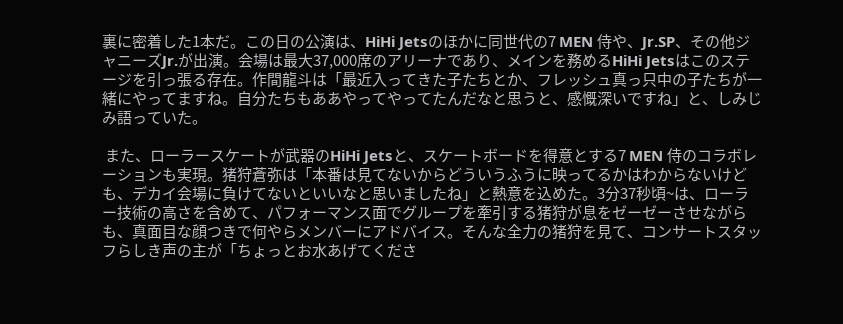裏に密着した1本だ。この日の公演は、HiHi Jetsのほかに同世代の7 MEN 侍や、Jr.SP、その他ジャニーズJr.が出演。会場は最大37,000席のアリーナであり、メインを務めるHiHi Jetsはこのステージを引っ張る存在。作間龍斗は「最近入ってきた子たちとか、フレッシュ真っ只中の子たちが一緒にやってますね。自分たちもああやってやってたんだなと思うと、感慨深いですね」と、しみじみ語っていた。

 また、ローラースケートが武器のHiHi Jetsと、スケートボードを得意とする7 MEN 侍のコラボレーションも実現。猪狩蒼弥は「本番は見てないからどういうふうに映ってるかはわからないけども、デカイ会場に負けてないといいなと思いましたね」と熱意を込めた。3分37秒頃~は、ローラー技術の高さを含めて、パフォーマンス面でグループを牽引する猪狩が息をゼーゼーさせながらも、真面目な顔つきで何やらメンバーにアドバイス。そんな全力の猪狩を見て、コンサートスタッフらしき声の主が「ちょっとお水あげてくださ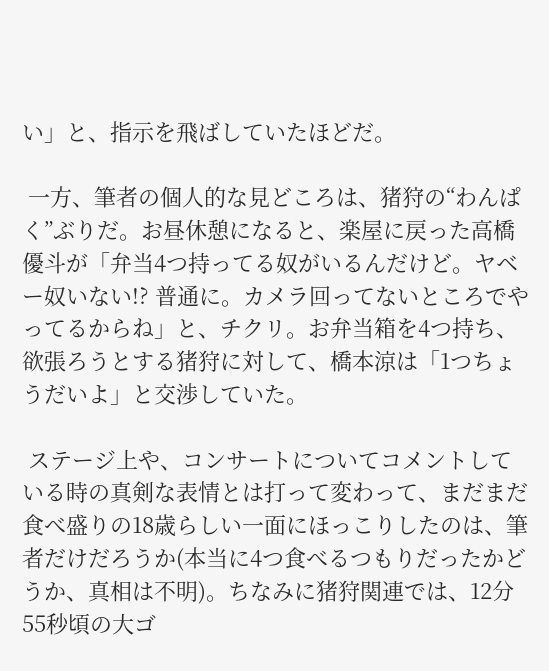い」と、指示を飛ばしていたほどだ。

 一方、筆者の個人的な見どころは、猪狩の“わんぱく”ぶりだ。お昼休憩になると、楽屋に戻った高橋優斗が「弁当4つ持ってる奴がいるんだけど。ヤベー奴いない!? 普通に。カメラ回ってないところでやってるからね」と、チクリ。お弁当箱を4つ持ち、欲張ろうとする猪狩に対して、橋本涼は「1つちょうだいよ」と交渉していた。

 ステージ上や、コンサートについてコメントしている時の真剣な表情とは打って変わって、まだまだ食べ盛りの18歳らしい一面にほっこりしたのは、筆者だけだろうか(本当に4つ食べるつもりだったかどうか、真相は不明)。ちなみに猪狩関連では、12分55秒頃の大ゴ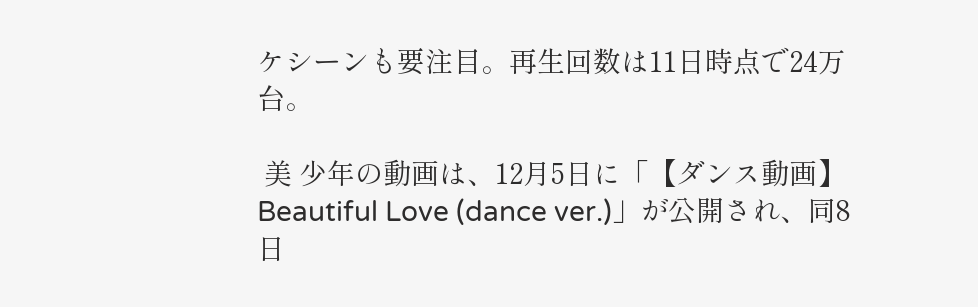ケシーンも要注目。再生回数は11日時点で24万台。

 美 少年の動画は、12月5日に「【ダンス動画】Beautiful Love (dance ver.)」が公開され、同8日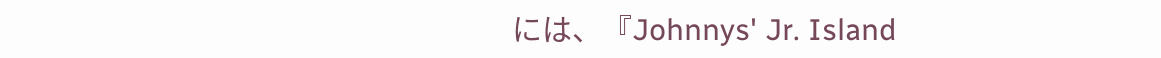には、『Johnnys' Jr. Island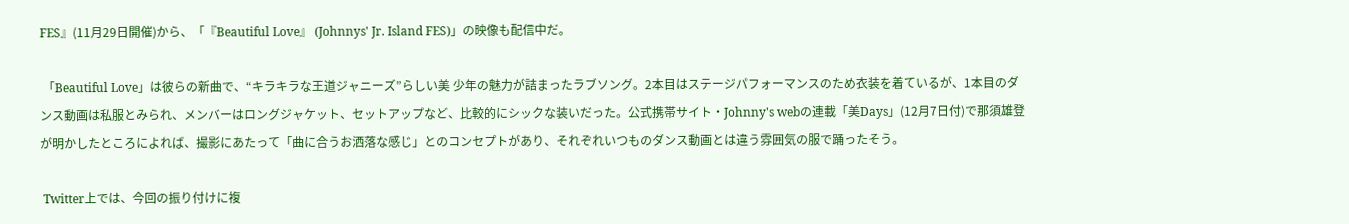FES』(11月29日開催)から、「『Beautiful Love』 (Johnnys' Jr. Island FES)」の映像も配信中だ。

 「Beautiful Love」は彼らの新曲で、“キラキラな王道ジャニーズ”らしい美 少年の魅力が詰まったラブソング。2本目はステージパフォーマンスのため衣装を着ているが、1本目のダンス動画は私服とみられ、メンバーはロングジャケット、セットアップなど、比較的にシックな装いだった。公式携帯サイト・Johnny's webの連載「美Days」(12月7日付)で那須雄登が明かしたところによれば、撮影にあたって「曲に合うお洒落な感じ」とのコンセプトがあり、それぞれいつものダンス動画とは違う雰囲気の服で踊ったそう。

 Twitter上では、今回の振り付けに複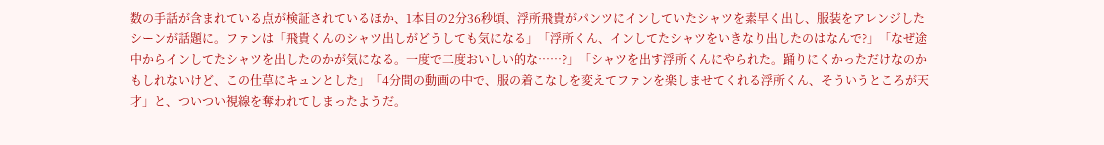数の手話が含まれている点が検証されているほか、1本目の2分36秒頃、浮所飛貴がパンツにインしていたシャツを素早く出し、服装をアレンジしたシーンが話題に。ファンは「飛貴くんのシャツ出しがどうしても気になる」「浮所くん、インしてたシャツをいきなり出したのはなんで?」「なぜ途中からインしてたシャツを出したのかが気になる。一度で二度おいしい的な……?」「シャツを出す浮所くんにやられた。踊りにくかっただけなのかもしれないけど、この仕草にキュンとした」「4分間の動画の中で、服の着こなしを変えてファンを楽しませてくれる浮所くん、そういうところが天才」と、ついつい視線を奪われてしまったようだ。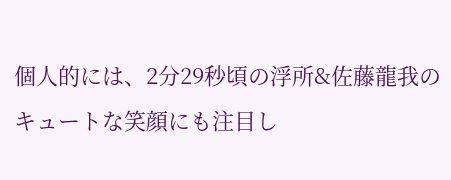個人的には、2分29秒頃の浮所&佐藤龍我のキュートな笑顔にも注目し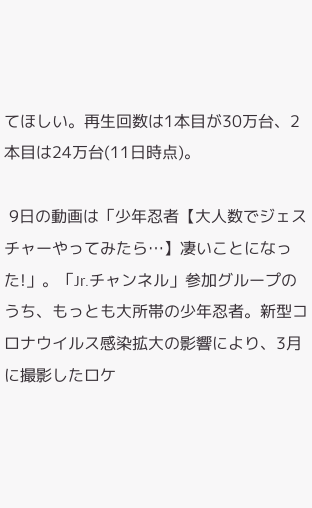てほしい。再生回数は1本目が30万台、2本目は24万台(11日時点)。

 9日の動画は「少年忍者【大人数でジェスチャーやってみたら…】凄いことになった!」。「Jr.チャンネル」参加グループのうち、もっとも大所帯の少年忍者。新型コロナウイルス感染拡大の影響により、3月に撮影したロケ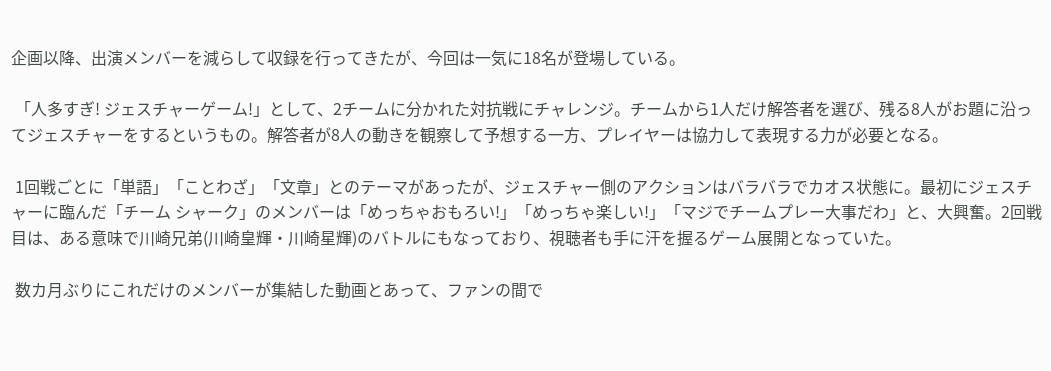企画以降、出演メンバーを減らして収録を行ってきたが、今回は一気に18名が登場している。

 「人多すぎ! ジェスチャーゲーム!」として、2チームに分かれた対抗戦にチャレンジ。チームから1人だけ解答者を選び、残る8人がお題に沿ってジェスチャーをするというもの。解答者が8人の動きを観察して予想する一方、プレイヤーは協力して表現する力が必要となる。

 1回戦ごとに「単語」「ことわざ」「文章」とのテーマがあったが、ジェスチャー側のアクションはバラバラでカオス状態に。最初にジェスチャーに臨んだ「チーム シャーク」のメンバーは「めっちゃおもろい!」「めっちゃ楽しい!」「マジでチームプレー大事だわ」と、大興奮。2回戦目は、ある意味で川崎兄弟(川崎皇輝・川崎星輝)のバトルにもなっており、視聴者も手に汗を握るゲーム展開となっていた。

 数カ月ぶりにこれだけのメンバーが集結した動画とあって、ファンの間で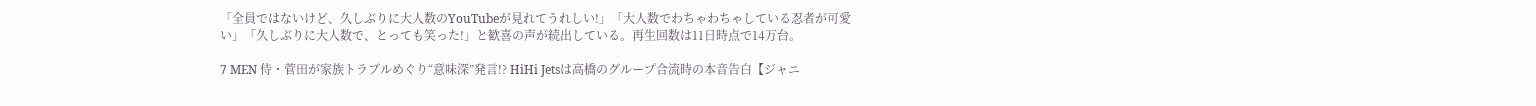「全員ではないけど、久しぶりに大人数のYouTubeが見れてうれしい!」「大人数でわちゃわちゃしている忍者が可愛い」「久しぶりに大人数で、とっても笑った!」と歓喜の声が続出している。再生回数は11日時点で14万台。

7 MEN 侍・菅田が家族トラブルめぐり“意味深”発言!? HiHi Jetsは高橋のグループ合流時の本音告白【ジャニ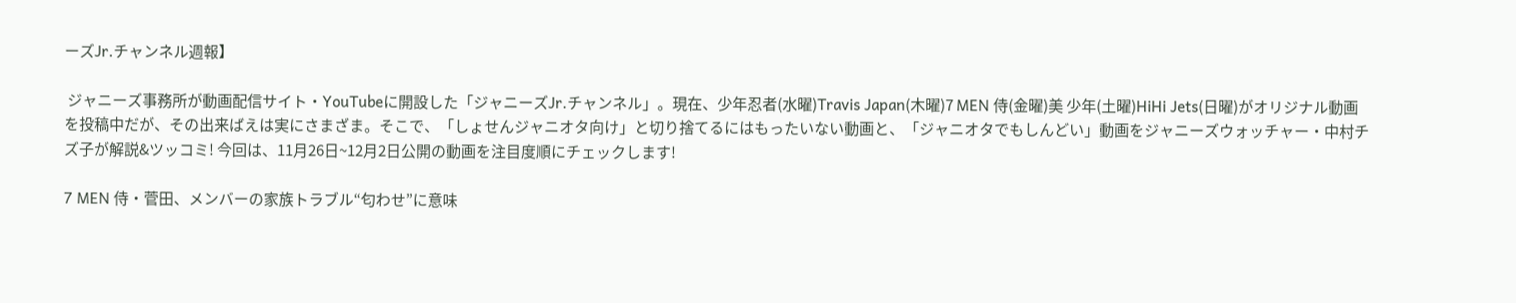ーズJr.チャンネル週報】

 ジャニーズ事務所が動画配信サイト・YouTubeに開設した「ジャニーズJr.チャンネル」。現在、少年忍者(水曜)Travis Japan(木曜)7 MEN 侍(金曜)美 少年(土曜)HiHi Jets(日曜)がオリジナル動画を投稿中だが、その出来ばえは実にさまざま。そこで、「しょせんジャニオタ向け」と切り捨てるにはもったいない動画と、「ジャニオタでもしんどい」動画をジャニーズウォッチャー・中村チズ子が解説&ツッコミ! 今回は、11月26日~12月2日公開の動画を注目度順にチェックします!

7 MEN 侍・菅田、メンバーの家族トラブル“匂わせ”に意味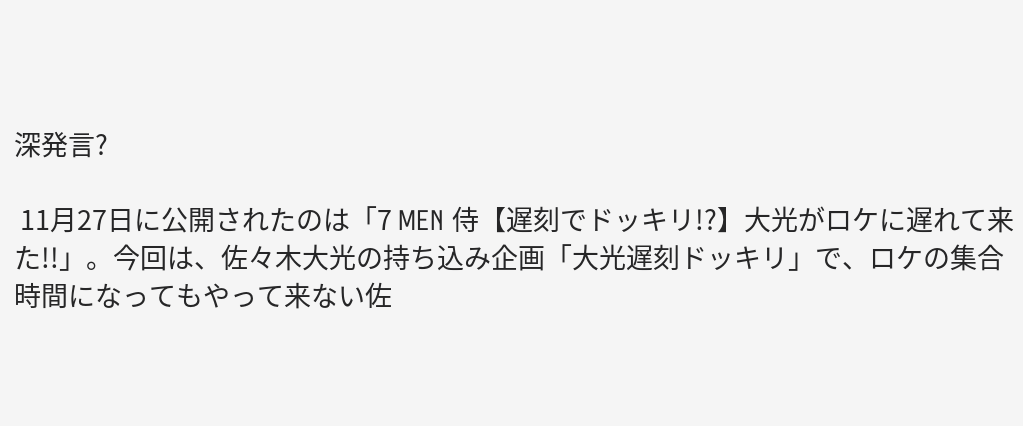深発言?

 11月27日に公開されたのは「7 MEN 侍【遅刻でドッキリ!?】大光がロケに遅れて来た!!」。今回は、佐々木大光の持ち込み企画「大光遅刻ドッキリ」で、ロケの集合時間になってもやって来ない佐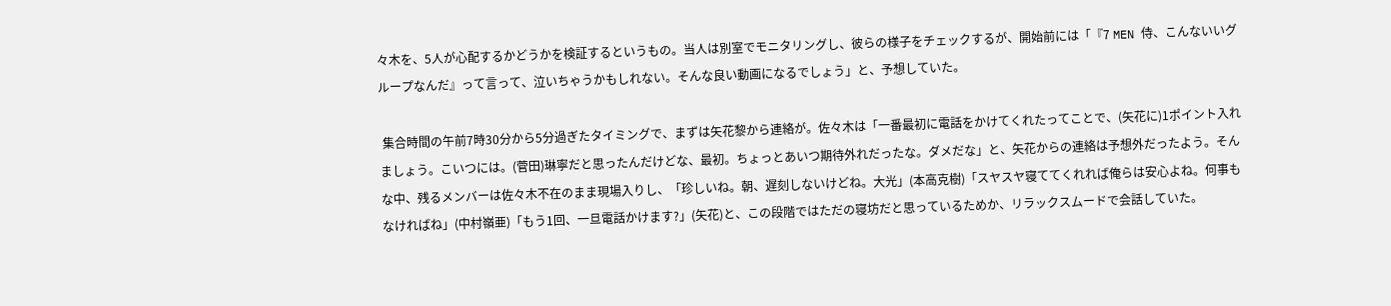々木を、5人が心配するかどうかを検証するというもの。当人は別室でモニタリングし、彼らの様子をチェックするが、開始前には「『7 MEN 侍、こんないいグループなんだ』って言って、泣いちゃうかもしれない。そんな良い動画になるでしょう」と、予想していた。

 集合時間の午前7時30分から5分過ぎたタイミングで、まずは矢花黎から連絡が。佐々木は「一番最初に電話をかけてくれたってことで、(矢花に)1ポイント入れましょう。こいつには。(菅田)琳寧だと思ったんだけどな、最初。ちょっとあいつ期待外れだったな。ダメだな」と、矢花からの連絡は予想外だったよう。そんな中、残るメンバーは佐々木不在のまま現場入りし、「珍しいね。朝、遅刻しないけどね。大光」(本高克樹)「スヤスヤ寝ててくれれば俺らは安心よね。何事もなければね」(中村嶺亜)「もう1回、一旦電話かけます?」(矢花)と、この段階ではただの寝坊だと思っているためか、リラックスムードで会話していた。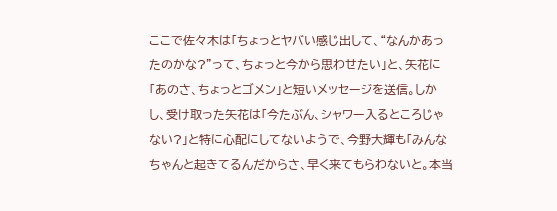ここで佐々木は「ちょっとヤバい感じ出して、“なんかあったのかな?”って、ちょっと今から思わせたい」と、矢花に「あのさ、ちょっとゴメン」と短いメッセージを送信。しかし、受け取った矢花は「今たぶん、シャワー入るところじゃない?」と特に心配にしてないようで、今野大輝も「みんなちゃんと起きてるんだからさ、早く来てもらわないと。本当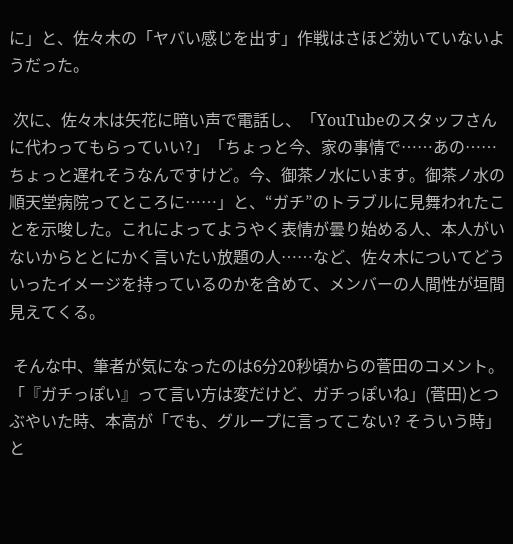に」と、佐々木の「ヤバい感じを出す」作戦はさほど効いていないようだった。

 次に、佐々木は矢花に暗い声で電話し、「YouTubeのスタッフさんに代わってもらっていい?」「ちょっと今、家の事情で……あの……ちょっと遅れそうなんですけど。今、御茶ノ水にいます。御茶ノ水の順天堂病院ってところに……」と、“ガチ”のトラブルに見舞われたことを示唆した。これによってようやく表情が曇り始める人、本人がいないからととにかく言いたい放題の人……など、佐々木についてどういったイメージを持っているのかを含めて、メンバーの人間性が垣間見えてくる。

 そんな中、筆者が気になったのは6分20秒頃からの菅田のコメント。「『ガチっぽい』って言い方は変だけど、ガチっぽいね」(菅田)とつぶやいた時、本高が「でも、グループに言ってこない? そういう時」と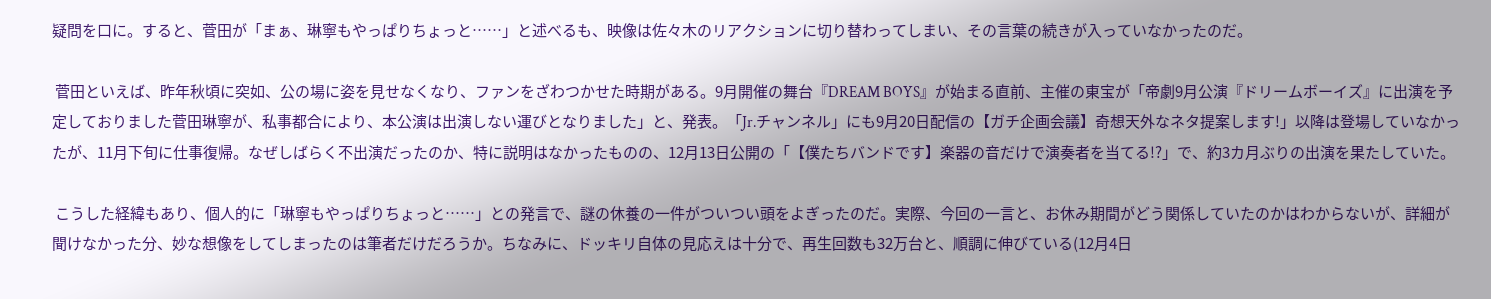疑問を口に。すると、菅田が「まぁ、琳寧もやっぱりちょっと……」と述べるも、映像は佐々木のリアクションに切り替わってしまい、その言葉の続きが入っていなかったのだ。

 菅田といえば、昨年秋頃に突如、公の場に姿を見せなくなり、ファンをざわつかせた時期がある。9月開催の舞台『DREAM BOYS』が始まる直前、主催の東宝が「帝劇9月公演『ドリームボーイズ』に出演を予定しておりました菅田琳寧が、私事都合により、本公演は出演しない運びとなりました」と、発表。「Jr.チャンネル」にも9月20日配信の【ガチ企画会議】奇想天外なネタ提案します!」以降は登場していなかったが、11月下旬に仕事復帰。なぜしばらく不出演だったのか、特に説明はなかったものの、12月13日公開の「【僕たちバンドです】楽器の音だけで演奏者を当てる!?」で、約3カ月ぶりの出演を果たしていた。

 こうした経緯もあり、個人的に「琳寧もやっぱりちょっと……」との発言で、謎の休養の一件がついつい頭をよぎったのだ。実際、今回の一言と、お休み期間がどう関係していたのかはわからないが、詳細が聞けなかった分、妙な想像をしてしまったのは筆者だけだろうか。ちなみに、ドッキリ自体の見応えは十分で、再生回数も32万台と、順調に伸びている(12月4日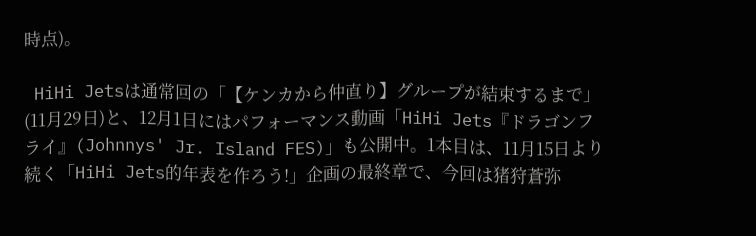時点)。

 HiHi Jetsは通常回の「【ケンカから仲直り】グループが結束するまで」(11月29日)と、12月1日にはパフォーマンス動画「HiHi Jets『ドラゴンフライ』(Johnnys' Jr. Island FES)」も公開中。1本目は、11月15日より続く「HiHi Jets的年表を作ろう!」企画の最終章で、今回は猪狩蒼弥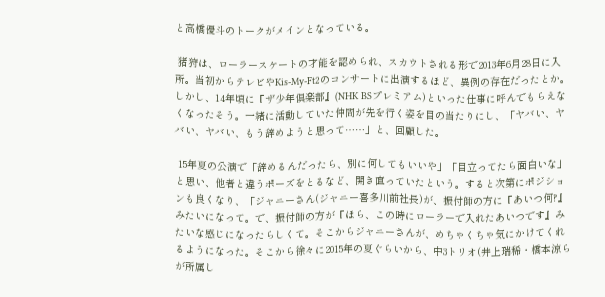と高橋優斗のトークがメインとなっている。

 猪狩は、ローラースケートの才能を認められ、スカウトされる形で2013年6月28日に入所。当初からテレビやKis-My-Ft2のコンサートに出演するほど、異例の存在だったとか。しかし、14年頃に『ザ少年倶楽部』(NHK BSプレミアム)といった仕事に呼んでもらえなくなったそう。一緒に活動していた仲間が先を行く姿を目の当たりにし、「ヤバい、ヤバい、ヤバい、もう辞めようと思って……」と、回顧した。

 15年夏の公演で「辞めるんだったら、別に何してもいいや」「目立ってたら面白いな」と思い、他者と違うポーズをとるなど、開き直っていたという。すると次第にポジションも良くなり、「ジャニーさん(ジャニー喜多川前社長)が、振付師の方に『あいつ何?』みたいになって。で、振付師の方が『ほら、この時にローラーで入れたあいつです』みたいな感じになったらしくて。そこからジャニーさんが、めちゃくちゃ気にかけてくれるようになった。そこから徐々に2015年の夏ぐらいから、中3トリオ(井上瑞稀・橋本涼らが所属し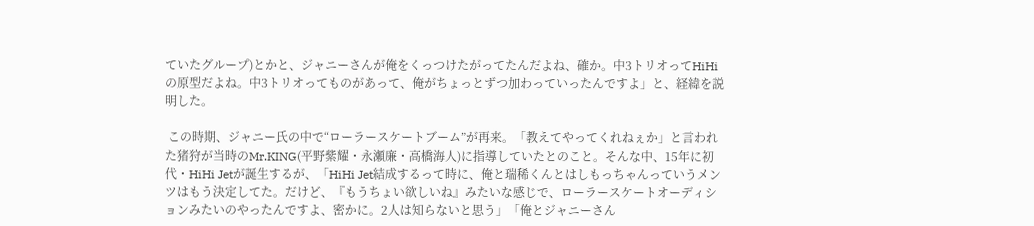ていたグループ)とかと、ジャニーさんが俺をくっつけたがってたんだよね、確か。中3トリオってHiHiの原型だよね。中3トリオってものがあって、俺がちょっとずつ加わっていったんですよ」と、経緯を説明した。

 この時期、ジャニー氏の中で“ローラースケートブーム”が再来。「教えてやってくれねぇか」と言われた猪狩が当時のMr.KING(平野紫耀・永瀬廉・高橋海人)に指導していたとのこと。そんな中、15年に初代・HiHi Jetが誕生するが、「HiHi Jet結成するって時に、俺と瑞稀くんとはしもっちゃんっていうメンツはもう決定してた。だけど、『もうちょい欲しいね』みたいな感じで、ローラースケートオーディションみたいのやったんですよ、密かに。2人は知らないと思う」「俺とジャニーさん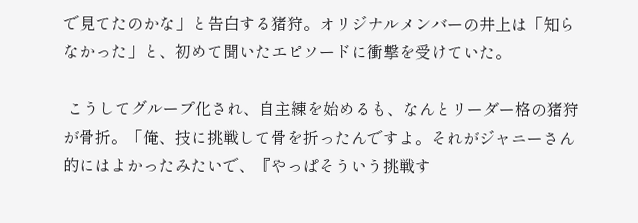で見てたのかな」と告白する猪狩。オリジナルメンバーの井上は「知らなかった」と、初めて聞いたエピソードに衝撃を受けていた。

 こうしてグループ化され、自主練を始めるも、なんとリーダー格の猪狩が骨折。「俺、技に挑戦して骨を折ったんですよ。それがジャニーさん的にはよかったみたいで、『やっぱそういう挑戦す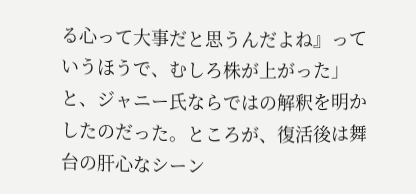る心って大事だと思うんだよね』っていうほうで、むしろ株が上がった」と、ジャニー氏ならではの解釈を明かしたのだった。ところが、復活後は舞台の肝心なシーン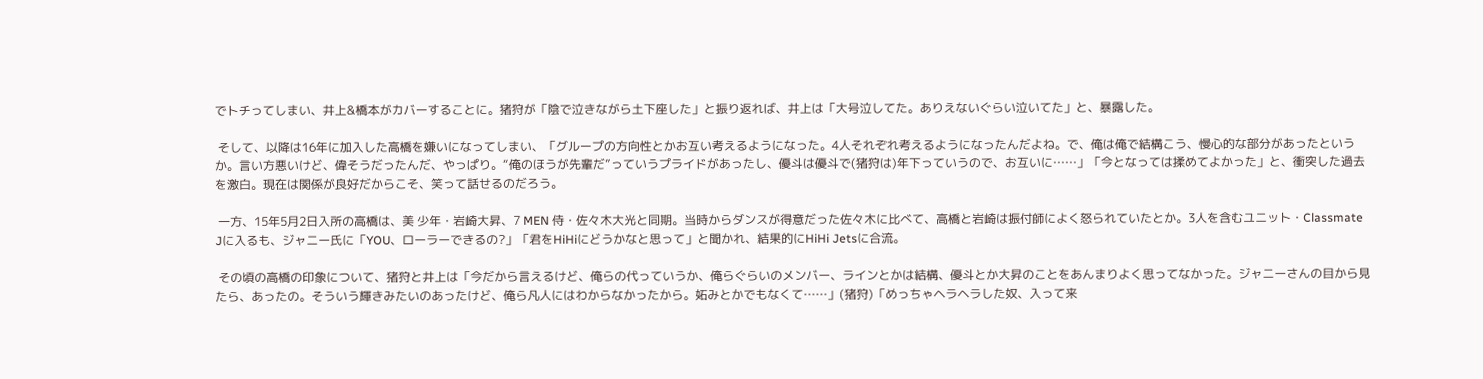でトチってしまい、井上&橋本がカバーすることに。猪狩が「陰で泣きながら土下座した」と振り返れば、井上は「大号泣してた。ありえないぐらい泣いてた」と、暴露した。

 そして、以降は16年に加入した高橋を嫌いになってしまい、「グループの方向性とかお互い考えるようになった。4人それぞれ考えるようになったんだよね。で、俺は俺で結構こう、慢心的な部分があったというか。言い方悪いけど、偉そうだったんだ、やっぱり。“俺のほうが先輩だ”っていうプライドがあったし、優斗は優斗で(猪狩は)年下っていうので、お互いに……」「今となっては揉めてよかった」と、衝突した過去を激白。現在は関係が良好だからこそ、笑って話せるのだろう。

 一方、15年5月2日入所の高橋は、美 少年・岩崎大昇、7 MEN 侍・佐々木大光と同期。当時からダンスが得意だった佐々木に比べて、高橋と岩崎は振付師によく怒られていたとか。3人を含むユニット・Classmate Jに入るも、ジャニー氏に「YOU、ローラーできるの?」「君をHiHiにどうかなと思って」と聞かれ、結果的にHiHi Jetsに合流。

 その頃の高橋の印象について、猪狩と井上は「今だから言えるけど、俺らの代っていうか、俺らぐらいのメンバー、ラインとかは結構、優斗とか大昇のことをあんまりよく思ってなかった。ジャニーさんの目から見たら、あったの。そういう輝きみたいのあったけど、俺ら凡人にはわからなかったから。妬みとかでもなくて……」(猪狩)「めっちゃヘラヘラした奴、入って来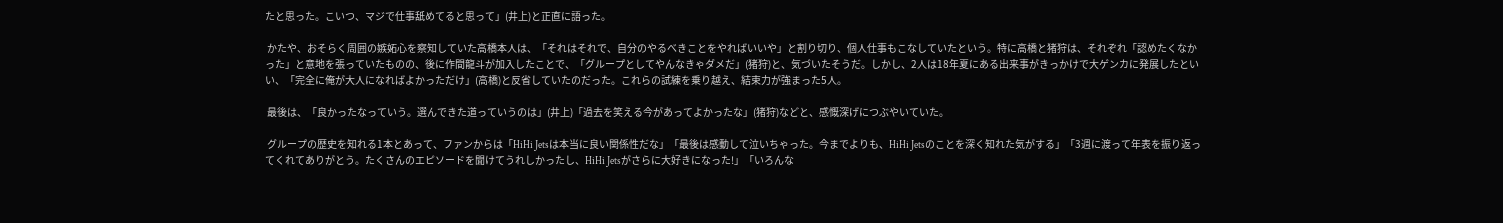たと思った。こいつ、マジで仕事舐めてると思って」(井上)と正直に語った。

 かたや、おそらく周囲の嫉妬心を察知していた高橋本人は、「それはそれで、自分のやるべきことをやればいいや」と割り切り、個人仕事もこなしていたという。特に高橋と猪狩は、それぞれ「認めたくなかった」と意地を張っていたものの、後に作間龍斗が加入したことで、「グループとしてやんなきゃダメだ」(猪狩)と、気づいたそうだ。しかし、2人は18年夏にある出来事がきっかけで大ゲンカに発展したといい、「完全に俺が大人になればよかっただけ」(高橋)と反省していたのだった。これらの試練を乗り越え、結束力が強まった5人。

 最後は、「良かったなっていう。選んできた道っていうのは」(井上)「過去を笑える今があってよかったな」(猪狩)などと、感慨深げにつぶやいていた。

 グループの歴史を知れる1本とあって、ファンからは「HiHi Jetsは本当に良い関係性だな」「最後は感動して泣いちゃった。今までよりも、HiHi Jetsのことを深く知れた気がする」「3週に渡って年表を振り返ってくれてありがとう。たくさんのエピソードを聞けてうれしかったし、HiHi Jetsがさらに大好きになった!」「いろんな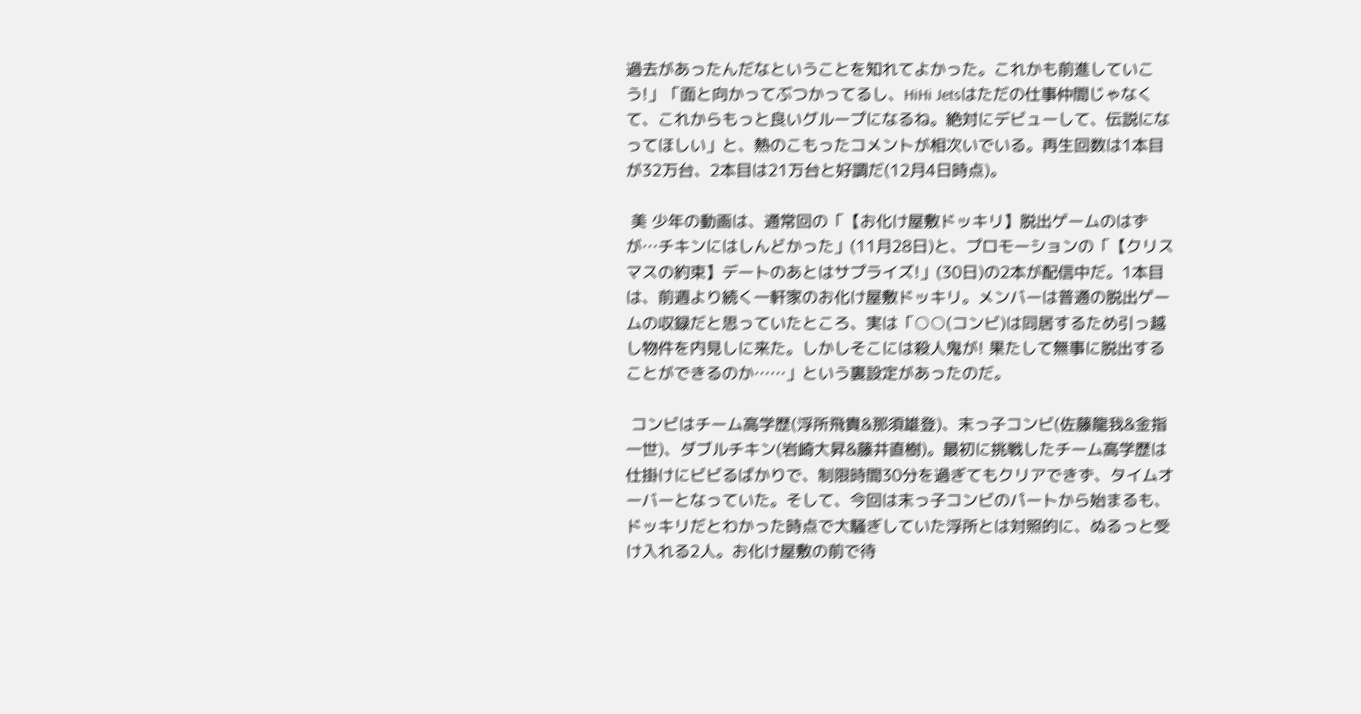過去があったんだなということを知れてよかった。これかも前進していこう!」「面と向かってぶつかってるし、HiHi Jetsはただの仕事仲間じゃなくて、これからもっと良いグループになるね。絶対にデビューして、伝説になってほしい」と、熱のこもったコメントが相次いでいる。再生回数は1本目が32万台、2本目は21万台と好調だ(12月4日時点)。

 美 少年の動画は、通常回の「【お化け屋敷ドッキリ】脱出ゲームのはずが…チキンにはしんどかった」(11月28日)と、プロモーションの「【クリスマスの約束】デートのあとはサプライズ!」(30日)の2本が配信中だ。1本目は、前週より続く一軒家のお化け屋敷ドッキリ。メンバーは普通の脱出ゲームの収録だと思っていたところ、実は「○○(コンビ)は同居するため引っ越し物件を内見しに来た。しかしそこには殺人鬼が! 果たして無事に脱出することができるのか……」という裏設定があったのだ。

 コンビはチーム高学歴(浮所飛貴&那須雄登)、末っ子コンビ(佐藤龍我&金指一世)、ダブルチキン(岩崎大昇&藤井直樹)。最初に挑戦したチーム高学歴は仕掛けにビビるばかりで、制限時間30分を過ぎてもクリアできず、タイムオーバーとなっていた。そして、今回は末っ子コンビのパートから始まるも、ドッキリだとわかった時点で大騒ぎしていた浮所とは対照的に、ぬるっと受け入れる2人。お化け屋敷の前で待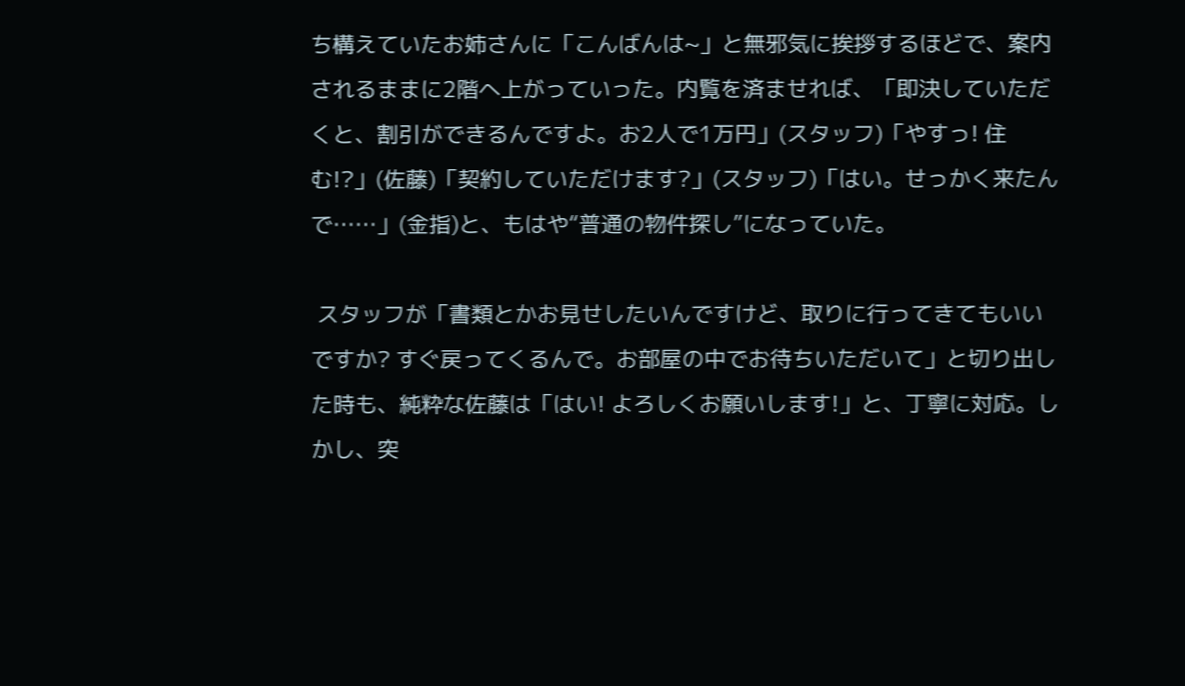ち構えていたお姉さんに「こんばんは~」と無邪気に挨拶するほどで、案内されるままに2階へ上がっていった。内覧を済ませれば、「即決していただくと、割引ができるんですよ。お2人で1万円」(スタッフ)「やすっ! 住む!?」(佐藤)「契約していただけます?」(スタッフ)「はい。せっかく来たんで……」(金指)と、もはや“普通の物件探し”になっていた。

 スタッフが「書類とかお見せしたいんですけど、取りに行ってきてもいいですか? すぐ戻ってくるんで。お部屋の中でお待ちいただいて」と切り出した時も、純粋な佐藤は「はい! よろしくお願いします!」と、丁寧に対応。しかし、突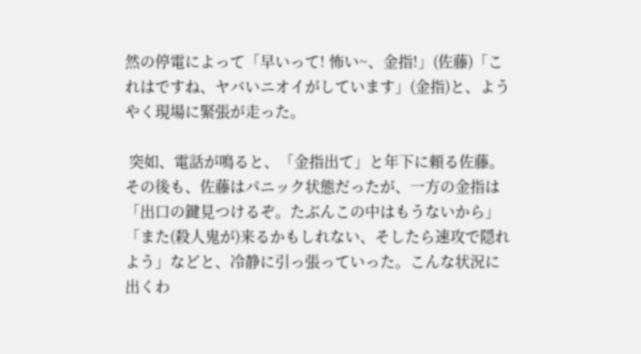然の停電によって「早いって! 怖い~、金指!」(佐藤)「これはですね、ヤバいニオイがしています」(金指)と、ようやく現場に緊張が走った。

 突如、電話が鳴ると、「金指出て」と年下に頼る佐藤。その後も、佐藤はパニック状態だったが、一方の金指は「出口の鍵見つけるぞ。たぶんこの中はもうないから」「また(殺人鬼が)来るかもしれない、そしたら速攻で隠れよう」などと、冷静に引っ張っていった。こんな状況に出くわ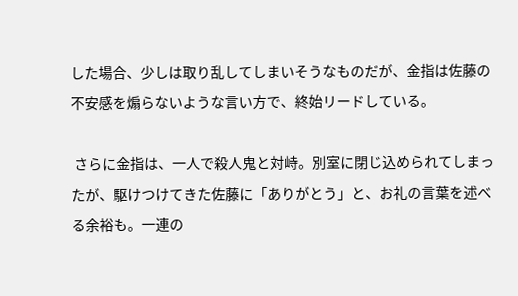した場合、少しは取り乱してしまいそうなものだが、金指は佐藤の不安感を煽らないような言い方で、終始リードしている。

 さらに金指は、一人で殺人鬼と対峙。別室に閉じ込められてしまったが、駆けつけてきた佐藤に「ありがとう」と、お礼の言葉を述べる余裕も。一連の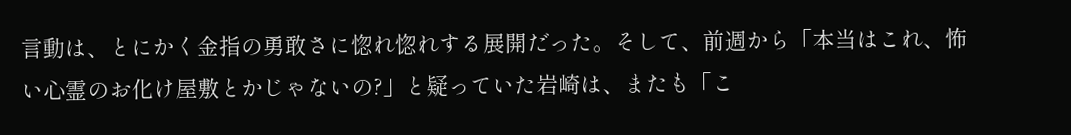言動は、とにかく金指の勇敢さに惚れ惚れする展開だった。そして、前週から「本当はこれ、怖い心霊のお化け屋敷とかじゃないの?」と疑っていた岩崎は、またも「こ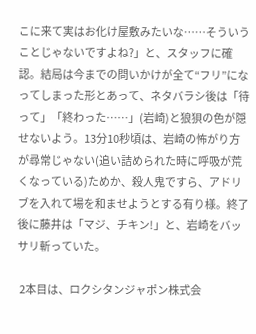こに来て実はお化け屋敷みたいな……そういうことじゃないですよね?」と、スタッフに確認。結局は今までの問いかけが全て“フリ”になってしまった形とあって、ネタバラシ後は「待って」「終わった……」(岩崎)と狼狽の色が隠せないよう。13分10秒頃は、岩崎の怖がり方が尋常じゃない(追い詰められた時に呼吸が荒くなっている)ためか、殺人鬼ですら、アドリブを入れて場を和ませようとする有り様。終了後に藤井は「マジ、チキン!」と、岩崎をバッサリ斬っていた。

 2本目は、ロクシタンジャポン株式会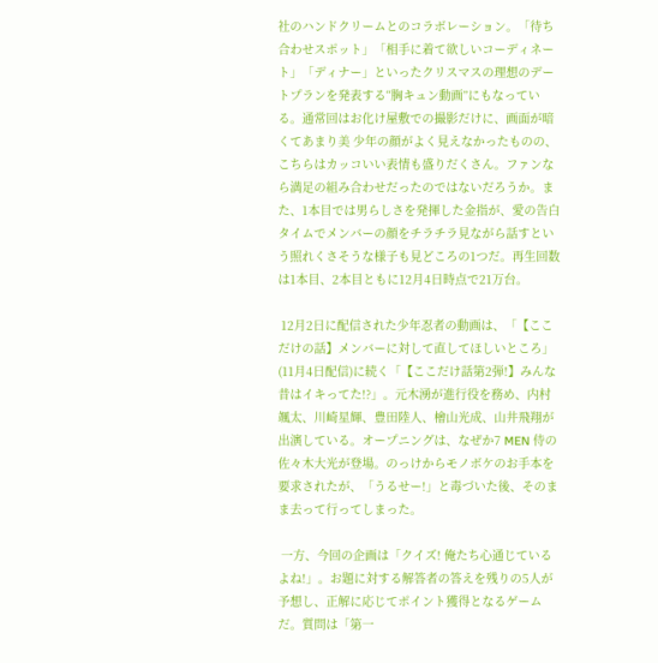社のハンドクリームとのコラボレーション。「待ち合わせスポット」「相手に着て欲しいコーディネート」「ディナー」といったクリスマスの理想のデートプランを発表する“胸キュン動画”にもなっている。通常回はお化け屋敷での撮影だけに、画面が暗くてあまり美 少年の顔がよく見えなかったものの、こちらはカッコいい表情も盛りだくさん。ファンなら満足の組み合わせだったのではないだろうか。また、1本目では男らしさを発揮した金指が、愛の告白タイムでメンバーの顔をチラチラ見ながら話すという照れくさそうな様子も見どころの1つだ。再生回数は1本目、2本目ともに12月4日時点で21万台。

 12月2日に配信された少年忍者の動画は、「【ここだけの話】メンバーに対して直してほしいところ」(11月4日配信)に続く「【ここだけ話第2弾!】みんな昔はイキってた!?」。元木湧が進行役を務め、内村颯太、川崎星輝、豊田陸人、檜山光成、山井飛翔が出演している。オープニングは、なぜか7 MEN 侍の佐々木大光が登場。のっけからモノボケのお手本を要求されたが、「うるせー!」と毒づいた後、そのまま去って行ってしまった。

 一方、今回の企画は「クイズ! 俺たち心通じているよね!」。お題に対する解答者の答えを残りの5人が予想し、正解に応じてポイント獲得となるゲームだ。質問は「第一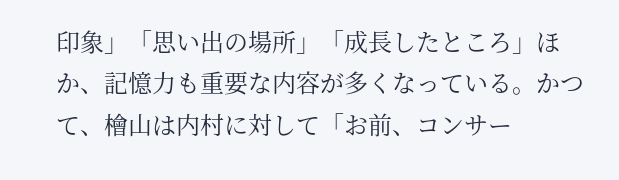印象」「思い出の場所」「成長したところ」ほか、記憶力も重要な内容が多くなっている。かつて、檜山は内村に対して「お前、コンサー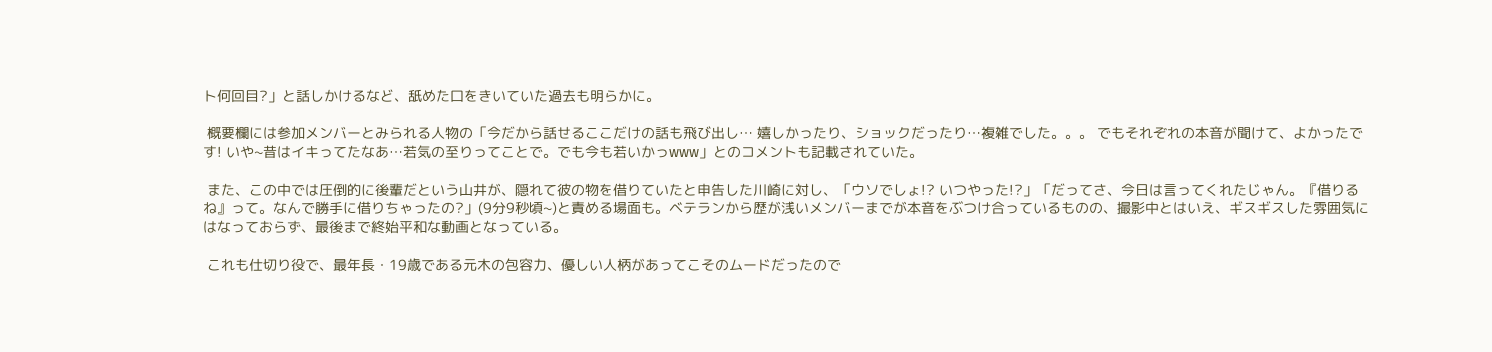ト何回目?」と話しかけるなど、舐めた口をきいていた過去も明らかに。

 概要欄には参加メンバーとみられる人物の「今だから話せるここだけの話も飛び出し… 嬉しかったり、ショックだったり…複雑でした。。。 でもそれぞれの本音が聞けて、よかったです! いや~昔はイキってたなあ…若気の至りってことで。でも今も若いかっwww」とのコメントも記載されていた。

 また、この中では圧倒的に後輩だという山井が、隠れて彼の物を借りていたと申告した川崎に対し、「ウソでしょ!? いつやった!?」「だってさ、今日は言ってくれたじゃん。『借りるね』って。なんで勝手に借りちゃったの?」(9分9秒頃~)と責める場面も。ベテランから歴が浅いメンバーまでが本音をぶつけ合っているものの、撮影中とはいえ、ギスギスした雰囲気にはなっておらず、最後まで終始平和な動画となっている。

 これも仕切り役で、最年長・19歳である元木の包容力、優しい人柄があってこそのムードだったので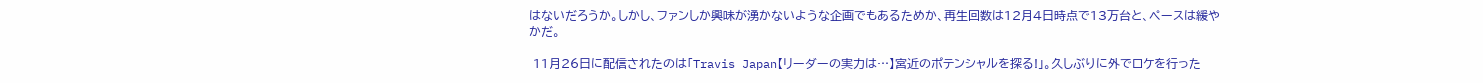はないだろうか。しかし、ファンしか興味が湧かないような企画でもあるためか、再生回数は12月4日時点で13万台と、ペースは緩やかだ。

 11月26日に配信されたのは「Travis Japan【リーダーの実力は…】宮近のポテンシャルを探る!」。久しぶりに外でロケを行った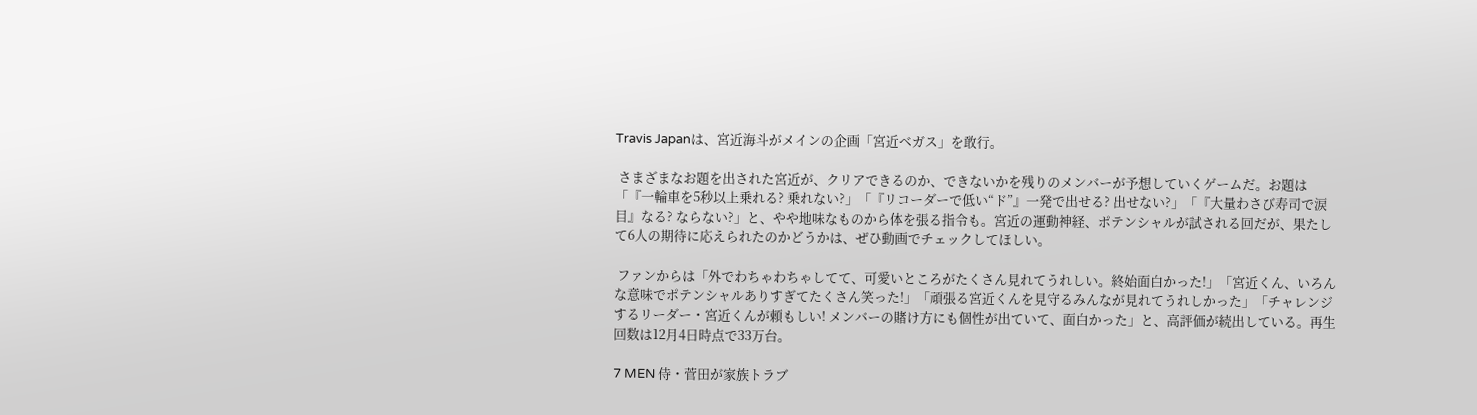Travis Japanは、宮近海斗がメインの企画「宮近ベガス」を敢行。

 さまざまなお題を出された宮近が、クリアできるのか、できないかを残りのメンバーが予想していくゲームだ。お題は「『一輪車を5秒以上乗れる? 乗れない?」「『リコーダーで低い“ド”』一発で出せる? 出せない?」「『大量わさび寿司で涙目』なる? ならない?」と、やや地味なものから体を張る指令も。宮近の運動神経、ポテンシャルが試される回だが、果たして6人の期待に応えられたのかどうかは、ぜひ動画でチェックしてほしい。

 ファンからは「外でわちゃわちゃしてて、可愛いところがたくさん見れてうれしい。終始面白かった!」「宮近くん、いろんな意味でポテンシャルありすぎてたくさん笑った!」「頑張る宮近くんを見守るみんなが見れてうれしかった」「チャレンジするリーダー・宮近くんが頼もしい! メンバーの賭け方にも個性が出ていて、面白かった」と、高評価が続出している。再生回数は12月4日時点で33万台。

7 MEN 侍・菅田が家族トラブ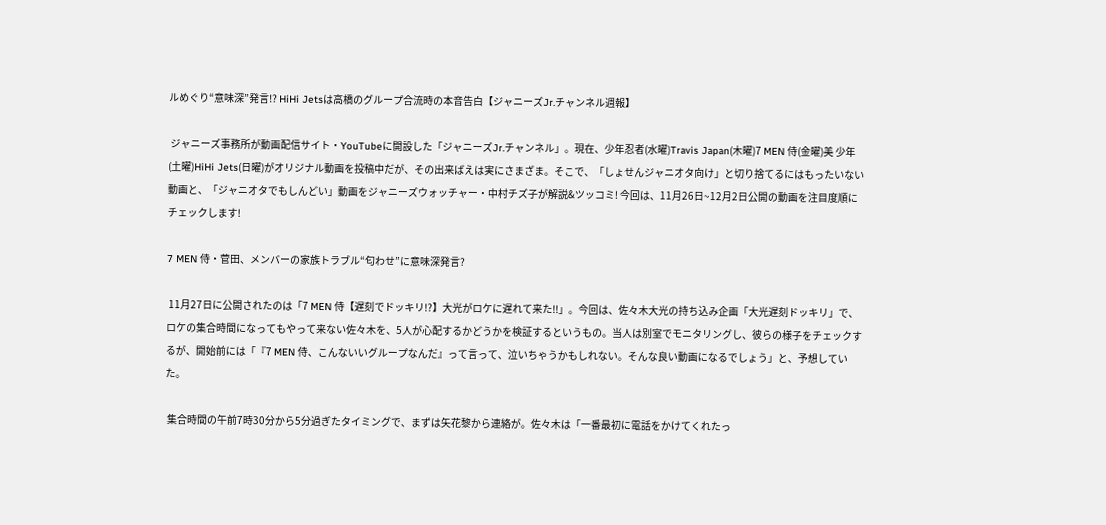ルめぐり“意味深”発言!? HiHi Jetsは高橋のグループ合流時の本音告白【ジャニーズJr.チャンネル週報】

 ジャニーズ事務所が動画配信サイト・YouTubeに開設した「ジャニーズJr.チャンネル」。現在、少年忍者(水曜)Travis Japan(木曜)7 MEN 侍(金曜)美 少年(土曜)HiHi Jets(日曜)がオリジナル動画を投稿中だが、その出来ばえは実にさまざま。そこで、「しょせんジャニオタ向け」と切り捨てるにはもったいない動画と、「ジャニオタでもしんどい」動画をジャニーズウォッチャー・中村チズ子が解説&ツッコミ! 今回は、11月26日~12月2日公開の動画を注目度順にチェックします!

7 MEN 侍・菅田、メンバーの家族トラブル“匂わせ”に意味深発言?

 11月27日に公開されたのは「7 MEN 侍【遅刻でドッキリ!?】大光がロケに遅れて来た!!」。今回は、佐々木大光の持ち込み企画「大光遅刻ドッキリ」で、ロケの集合時間になってもやって来ない佐々木を、5人が心配するかどうかを検証するというもの。当人は別室でモニタリングし、彼らの様子をチェックするが、開始前には「『7 MEN 侍、こんないいグループなんだ』って言って、泣いちゃうかもしれない。そんな良い動画になるでしょう」と、予想していた。

 集合時間の午前7時30分から5分過ぎたタイミングで、まずは矢花黎から連絡が。佐々木は「一番最初に電話をかけてくれたっ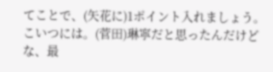てことで、(矢花に)1ポイント入れましょう。こいつには。(菅田)琳寧だと思ったんだけどな、最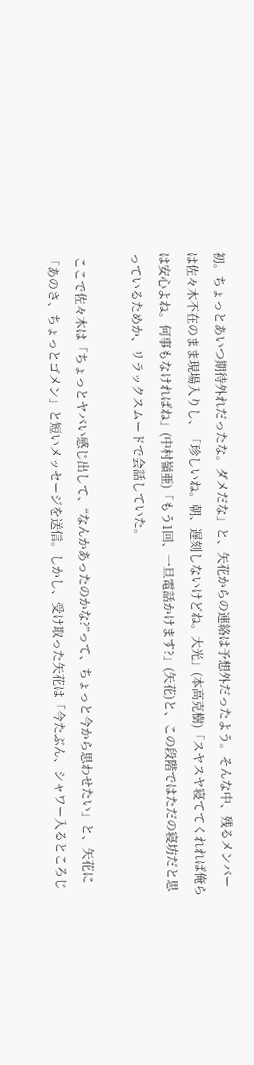初。ちょっとあいつ期待外れだったな。ダメだな」と、矢花からの連絡は予想外だったよう。そんな中、残るメンバーは佐々木不在のまま現場入りし、「珍しいね。朝、遅刻しないけどね。大光」(本高克樹)「スヤスヤ寝ててくれれば俺らは安心よね。何事もなければね」(中村嶺亜)「もう1回、一旦電話かけます?」(矢花)と、この段階ではただの寝坊だと思っているためか、リラックスムードで会話していた。

 ここで佐々木は「ちょっとヤバい感じ出して、“なんかあったのかな?”って、ちょっと今から思わせたい」と、矢花に「あのさ、ちょっとゴメン」と短いメッセージを送信。しかし、受け取った矢花は「今たぶん、シャワー入るところじ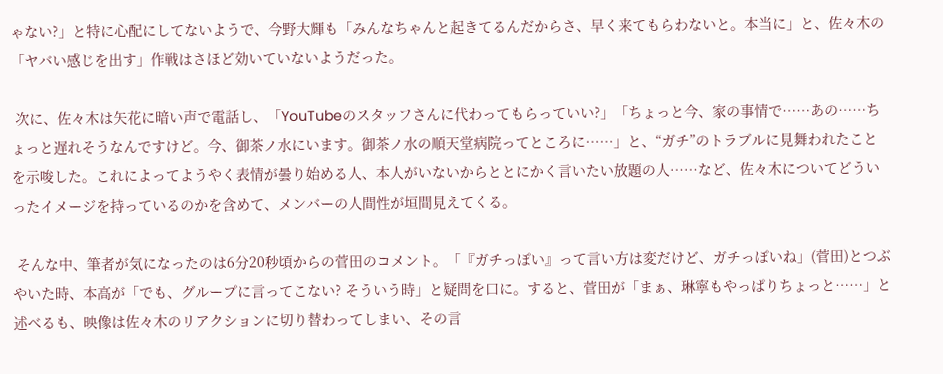ゃない?」と特に心配にしてないようで、今野大輝も「みんなちゃんと起きてるんだからさ、早く来てもらわないと。本当に」と、佐々木の「ヤバい感じを出す」作戦はさほど効いていないようだった。

 次に、佐々木は矢花に暗い声で電話し、「YouTubeのスタッフさんに代わってもらっていい?」「ちょっと今、家の事情で……あの……ちょっと遅れそうなんですけど。今、御茶ノ水にいます。御茶ノ水の順天堂病院ってところに……」と、“ガチ”のトラブルに見舞われたことを示唆した。これによってようやく表情が曇り始める人、本人がいないからととにかく言いたい放題の人……など、佐々木についてどういったイメージを持っているのかを含めて、メンバーの人間性が垣間見えてくる。

 そんな中、筆者が気になったのは6分20秒頃からの菅田のコメント。「『ガチっぽい』って言い方は変だけど、ガチっぽいね」(菅田)とつぶやいた時、本高が「でも、グループに言ってこない? そういう時」と疑問を口に。すると、菅田が「まぁ、琳寧もやっぱりちょっと……」と述べるも、映像は佐々木のリアクションに切り替わってしまい、その言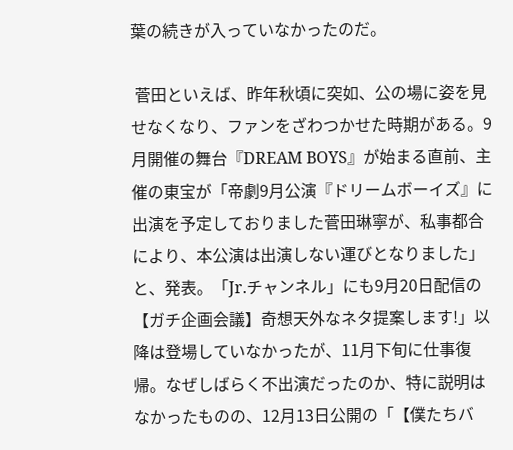葉の続きが入っていなかったのだ。

 菅田といえば、昨年秋頃に突如、公の場に姿を見せなくなり、ファンをざわつかせた時期がある。9月開催の舞台『DREAM BOYS』が始まる直前、主催の東宝が「帝劇9月公演『ドリームボーイズ』に出演を予定しておりました菅田琳寧が、私事都合により、本公演は出演しない運びとなりました」と、発表。「Jr.チャンネル」にも9月20日配信の【ガチ企画会議】奇想天外なネタ提案します!」以降は登場していなかったが、11月下旬に仕事復帰。なぜしばらく不出演だったのか、特に説明はなかったものの、12月13日公開の「【僕たちバ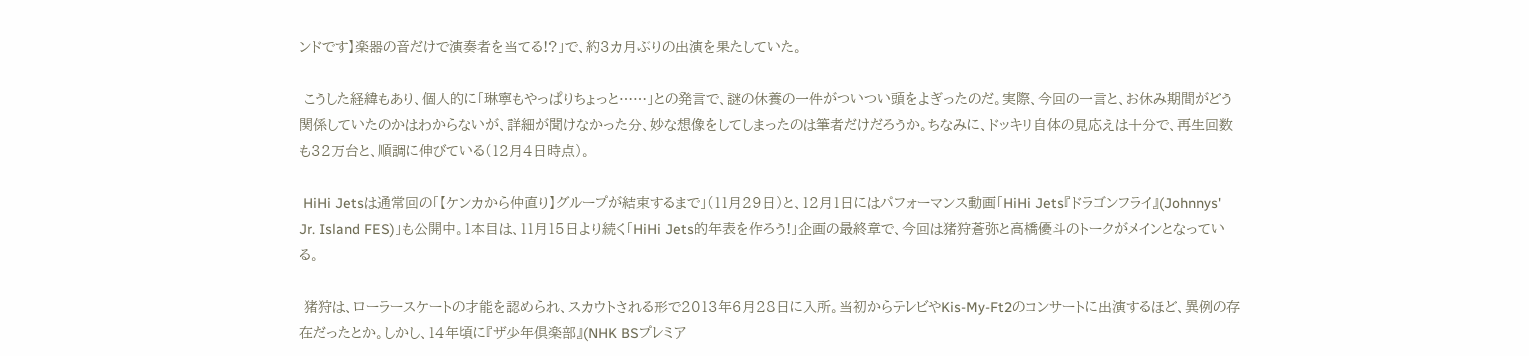ンドです】楽器の音だけで演奏者を当てる!?」で、約3カ月ぶりの出演を果たしていた。

 こうした経緯もあり、個人的に「琳寧もやっぱりちょっと……」との発言で、謎の休養の一件がついつい頭をよぎったのだ。実際、今回の一言と、お休み期間がどう関係していたのかはわからないが、詳細が聞けなかった分、妙な想像をしてしまったのは筆者だけだろうか。ちなみに、ドッキリ自体の見応えは十分で、再生回数も32万台と、順調に伸びている(12月4日時点)。

 HiHi Jetsは通常回の「【ケンカから仲直り】グループが結束するまで」(11月29日)と、12月1日にはパフォーマンス動画「HiHi Jets『ドラゴンフライ』(Johnnys' Jr. Island FES)」も公開中。1本目は、11月15日より続く「HiHi Jets的年表を作ろう!」企画の最終章で、今回は猪狩蒼弥と高橋優斗のトークがメインとなっている。

 猪狩は、ローラースケートの才能を認められ、スカウトされる形で2013年6月28日に入所。当初からテレビやKis-My-Ft2のコンサートに出演するほど、異例の存在だったとか。しかし、14年頃に『ザ少年倶楽部』(NHK BSプレミア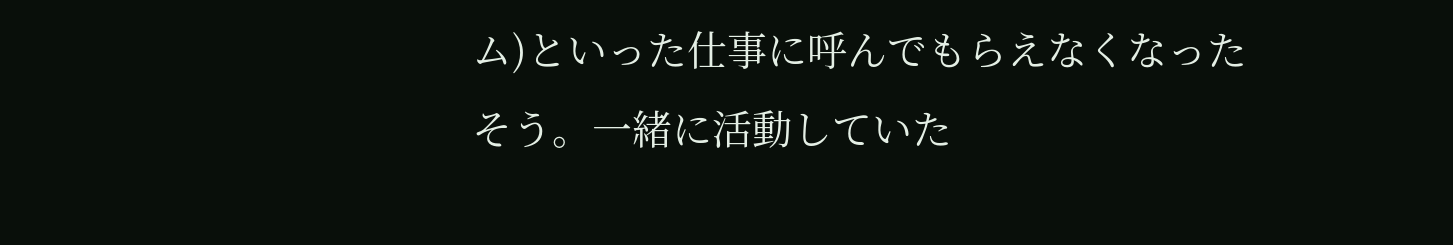ム)といった仕事に呼んでもらえなくなったそう。一緒に活動していた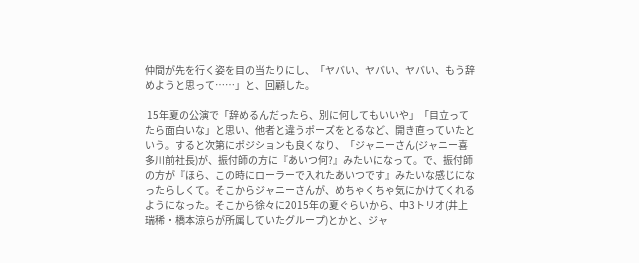仲間が先を行く姿を目の当たりにし、「ヤバい、ヤバい、ヤバい、もう辞めようと思って……」と、回顧した。

 15年夏の公演で「辞めるんだったら、別に何してもいいや」「目立ってたら面白いな」と思い、他者と違うポーズをとるなど、開き直っていたという。すると次第にポジションも良くなり、「ジャニーさん(ジャニー喜多川前社長)が、振付師の方に『あいつ何?』みたいになって。で、振付師の方が『ほら、この時にローラーで入れたあいつです』みたいな感じになったらしくて。そこからジャニーさんが、めちゃくちゃ気にかけてくれるようになった。そこから徐々に2015年の夏ぐらいから、中3トリオ(井上瑞稀・橋本涼らが所属していたグループ)とかと、ジャ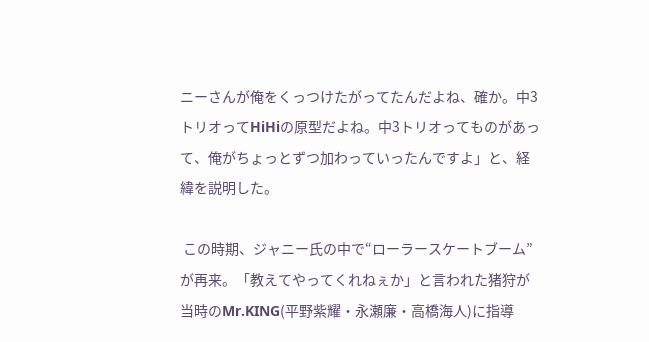ニーさんが俺をくっつけたがってたんだよね、確か。中3トリオってHiHiの原型だよね。中3トリオってものがあって、俺がちょっとずつ加わっていったんですよ」と、経緯を説明した。

 この時期、ジャニー氏の中で“ローラースケートブーム”が再来。「教えてやってくれねぇか」と言われた猪狩が当時のMr.KING(平野紫耀・永瀬廉・高橋海人)に指導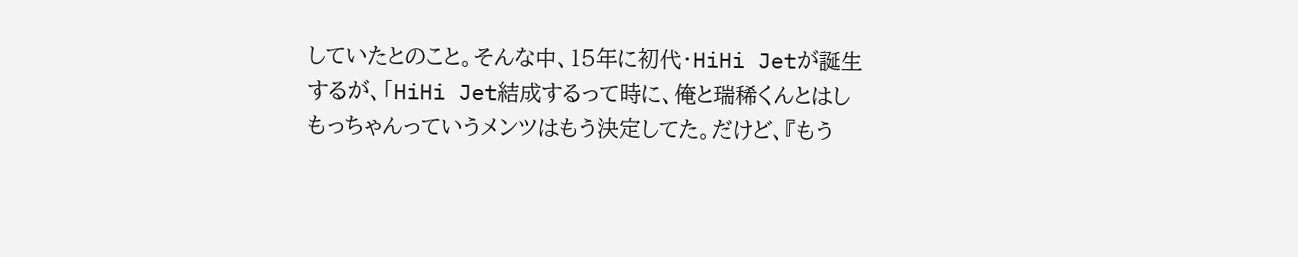していたとのこと。そんな中、15年に初代・HiHi Jetが誕生するが、「HiHi Jet結成するって時に、俺と瑞稀くんとはしもっちゃんっていうメンツはもう決定してた。だけど、『もう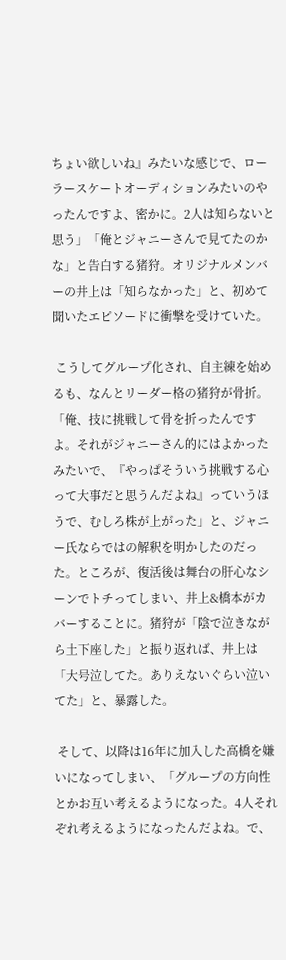ちょい欲しいね』みたいな感じで、ローラースケートオーディションみたいのやったんですよ、密かに。2人は知らないと思う」「俺とジャニーさんで見てたのかな」と告白する猪狩。オリジナルメンバーの井上は「知らなかった」と、初めて聞いたエピソードに衝撃を受けていた。

 こうしてグループ化され、自主練を始めるも、なんとリーダー格の猪狩が骨折。「俺、技に挑戦して骨を折ったんですよ。それがジャニーさん的にはよかったみたいで、『やっぱそういう挑戦する心って大事だと思うんだよね』っていうほうで、むしろ株が上がった」と、ジャニー氏ならではの解釈を明かしたのだった。ところが、復活後は舞台の肝心なシーンでトチってしまい、井上&橋本がカバーすることに。猪狩が「陰で泣きながら土下座した」と振り返れば、井上は「大号泣してた。ありえないぐらい泣いてた」と、暴露した。

 そして、以降は16年に加入した高橋を嫌いになってしまい、「グループの方向性とかお互い考えるようになった。4人それぞれ考えるようになったんだよね。で、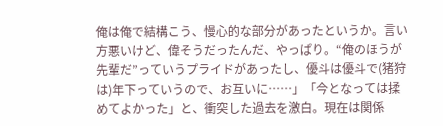俺は俺で結構こう、慢心的な部分があったというか。言い方悪いけど、偉そうだったんだ、やっぱり。“俺のほうが先輩だ”っていうプライドがあったし、優斗は優斗で(猪狩は)年下っていうので、お互いに……」「今となっては揉めてよかった」と、衝突した過去を激白。現在は関係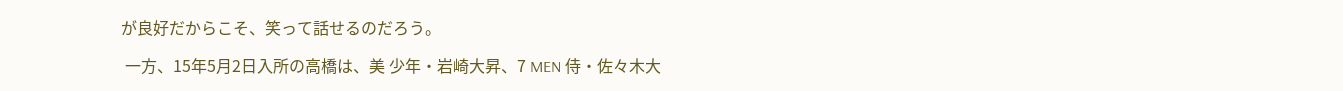が良好だからこそ、笑って話せるのだろう。

 一方、15年5月2日入所の高橋は、美 少年・岩崎大昇、7 MEN 侍・佐々木大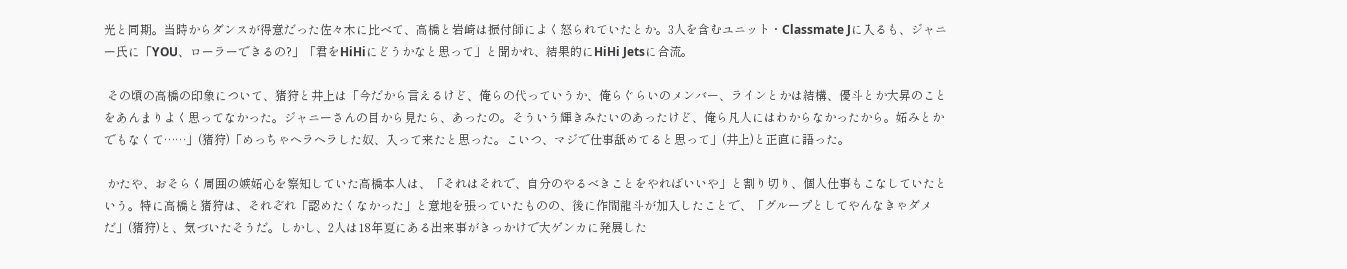光と同期。当時からダンスが得意だった佐々木に比べて、高橋と岩崎は振付師によく怒られていたとか。3人を含むユニット・Classmate Jに入るも、ジャニー氏に「YOU、ローラーできるの?」「君をHiHiにどうかなと思って」と聞かれ、結果的にHiHi Jetsに合流。

 その頃の高橋の印象について、猪狩と井上は「今だから言えるけど、俺らの代っていうか、俺らぐらいのメンバー、ラインとかは結構、優斗とか大昇のことをあんまりよく思ってなかった。ジャニーさんの目から見たら、あったの。そういう輝きみたいのあったけど、俺ら凡人にはわからなかったから。妬みとかでもなくて……」(猪狩)「めっちゃヘラヘラした奴、入って来たと思った。こいつ、マジで仕事舐めてると思って」(井上)と正直に語った。

 かたや、おそらく周囲の嫉妬心を察知していた高橋本人は、「それはそれで、自分のやるべきことをやればいいや」と割り切り、個人仕事もこなしていたという。特に高橋と猪狩は、それぞれ「認めたくなかった」と意地を張っていたものの、後に作間龍斗が加入したことで、「グループとしてやんなきゃダメだ」(猪狩)と、気づいたそうだ。しかし、2人は18年夏にある出来事がきっかけで大ゲンカに発展した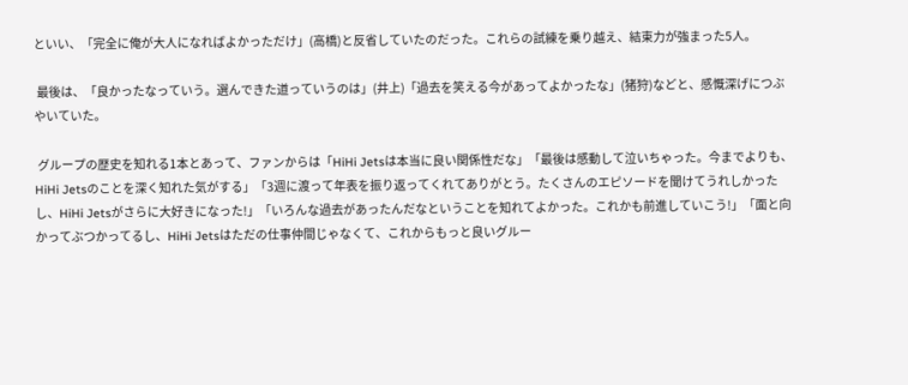といい、「完全に俺が大人になればよかっただけ」(高橋)と反省していたのだった。これらの試練を乗り越え、結束力が強まった5人。

 最後は、「良かったなっていう。選んできた道っていうのは」(井上)「過去を笑える今があってよかったな」(猪狩)などと、感慨深げにつぶやいていた。

 グループの歴史を知れる1本とあって、ファンからは「HiHi Jetsは本当に良い関係性だな」「最後は感動して泣いちゃった。今までよりも、HiHi Jetsのことを深く知れた気がする」「3週に渡って年表を振り返ってくれてありがとう。たくさんのエピソードを聞けてうれしかったし、HiHi Jetsがさらに大好きになった!」「いろんな過去があったんだなということを知れてよかった。これかも前進していこう!」「面と向かってぶつかってるし、HiHi Jetsはただの仕事仲間じゃなくて、これからもっと良いグルー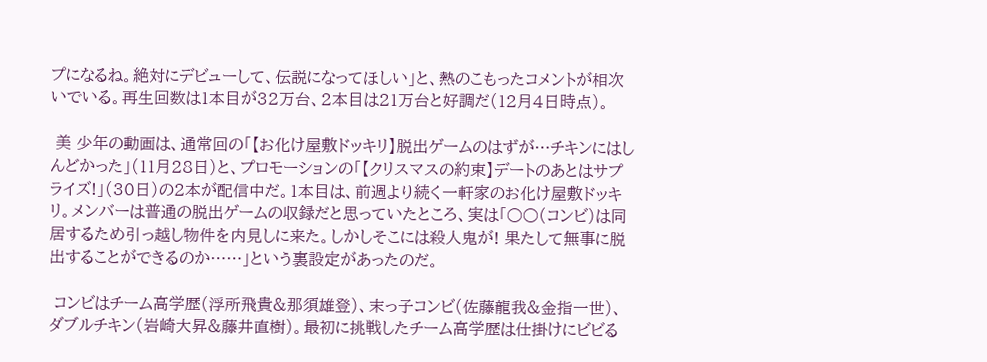プになるね。絶対にデビューして、伝説になってほしい」と、熱のこもったコメントが相次いでいる。再生回数は1本目が32万台、2本目は21万台と好調だ(12月4日時点)。

 美 少年の動画は、通常回の「【お化け屋敷ドッキリ】脱出ゲームのはずが…チキンにはしんどかった」(11月28日)と、プロモーションの「【クリスマスの約束】デートのあとはサプライズ!」(30日)の2本が配信中だ。1本目は、前週より続く一軒家のお化け屋敷ドッキリ。メンバーは普通の脱出ゲームの収録だと思っていたところ、実は「○○(コンビ)は同居するため引っ越し物件を内見しに来た。しかしそこには殺人鬼が! 果たして無事に脱出することができるのか……」という裏設定があったのだ。

 コンビはチーム高学歴(浮所飛貴&那須雄登)、末っ子コンビ(佐藤龍我&金指一世)、ダブルチキン(岩崎大昇&藤井直樹)。最初に挑戦したチーム高学歴は仕掛けにビビる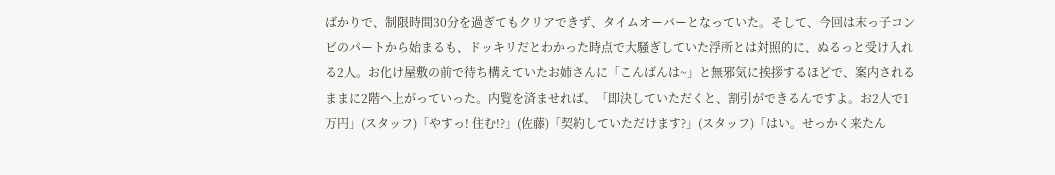ばかりで、制限時間30分を過ぎてもクリアできず、タイムオーバーとなっていた。そして、今回は末っ子コンビのパートから始まるも、ドッキリだとわかった時点で大騒ぎしていた浮所とは対照的に、ぬるっと受け入れる2人。お化け屋敷の前で待ち構えていたお姉さんに「こんばんは~」と無邪気に挨拶するほどで、案内されるままに2階へ上がっていった。内覧を済ませれば、「即決していただくと、割引ができるんですよ。お2人で1万円」(スタッフ)「やすっ! 住む!?」(佐藤)「契約していただけます?」(スタッフ)「はい。せっかく来たん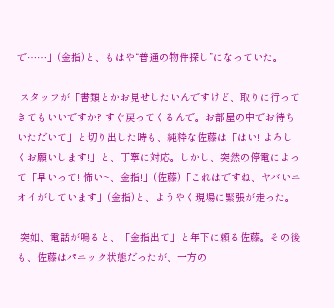で……」(金指)と、もはや“普通の物件探し”になっていた。

 スタッフが「書類とかお見せしたいんですけど、取りに行ってきてもいいですか? すぐ戻ってくるんで。お部屋の中でお待ちいただいて」と切り出した時も、純粋な佐藤は「はい! よろしくお願いします!」と、丁寧に対応。しかし、突然の停電によって「早いって! 怖い~、金指!」(佐藤)「これはですね、ヤバいニオイがしています」(金指)と、ようやく現場に緊張が走った。

 突如、電話が鳴ると、「金指出て」と年下に頼る佐藤。その後も、佐藤はパニック状態だったが、一方の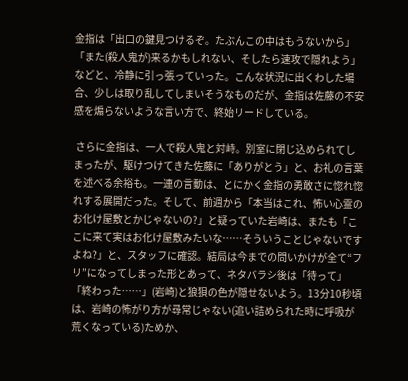金指は「出口の鍵見つけるぞ。たぶんこの中はもうないから」「また(殺人鬼が)来るかもしれない、そしたら速攻で隠れよう」などと、冷静に引っ張っていった。こんな状況に出くわした場合、少しは取り乱してしまいそうなものだが、金指は佐藤の不安感を煽らないような言い方で、終始リードしている。

 さらに金指は、一人で殺人鬼と対峙。別室に閉じ込められてしまったが、駆けつけてきた佐藤に「ありがとう」と、お礼の言葉を述べる余裕も。一連の言動は、とにかく金指の勇敢さに惚れ惚れする展開だった。そして、前週から「本当はこれ、怖い心霊のお化け屋敷とかじゃないの?」と疑っていた岩崎は、またも「ここに来て実はお化け屋敷みたいな……そういうことじゃないですよね?」と、スタッフに確認。結局は今までの問いかけが全て“フリ”になってしまった形とあって、ネタバラシ後は「待って」「終わった……」(岩崎)と狼狽の色が隠せないよう。13分10秒頃は、岩崎の怖がり方が尋常じゃない(追い詰められた時に呼吸が荒くなっている)ためか、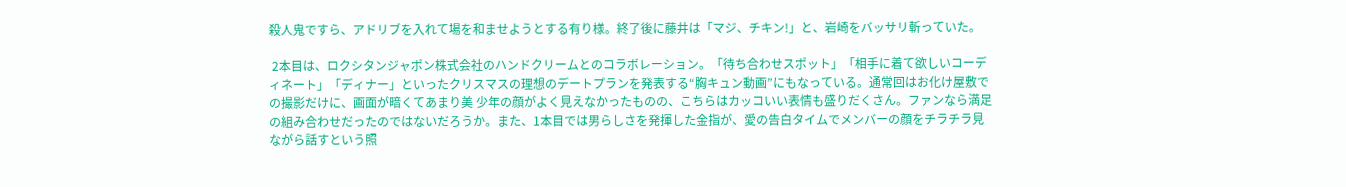殺人鬼ですら、アドリブを入れて場を和ませようとする有り様。終了後に藤井は「マジ、チキン!」と、岩崎をバッサリ斬っていた。

 2本目は、ロクシタンジャポン株式会社のハンドクリームとのコラボレーション。「待ち合わせスポット」「相手に着て欲しいコーディネート」「ディナー」といったクリスマスの理想のデートプランを発表する“胸キュン動画”にもなっている。通常回はお化け屋敷での撮影だけに、画面が暗くてあまり美 少年の顔がよく見えなかったものの、こちらはカッコいい表情も盛りだくさん。ファンなら満足の組み合わせだったのではないだろうか。また、1本目では男らしさを発揮した金指が、愛の告白タイムでメンバーの顔をチラチラ見ながら話すという照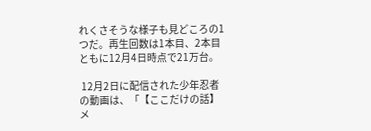れくさそうな様子も見どころの1つだ。再生回数は1本目、2本目ともに12月4日時点で21万台。

 12月2日に配信された少年忍者の動画は、「【ここだけの話】メ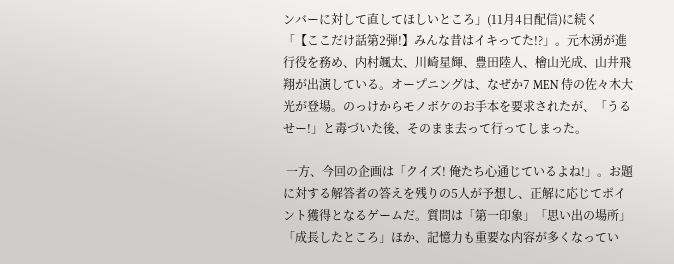ンバーに対して直してほしいところ」(11月4日配信)に続く「【ここだけ話第2弾!】みんな昔はイキってた!?」。元木湧が進行役を務め、内村颯太、川崎星輝、豊田陸人、檜山光成、山井飛翔が出演している。オープニングは、なぜか7 MEN 侍の佐々木大光が登場。のっけからモノボケのお手本を要求されたが、「うるせー!」と毒づいた後、そのまま去って行ってしまった。

 一方、今回の企画は「クイズ! 俺たち心通じているよね!」。お題に対する解答者の答えを残りの5人が予想し、正解に応じてポイント獲得となるゲームだ。質問は「第一印象」「思い出の場所」「成長したところ」ほか、記憶力も重要な内容が多くなってい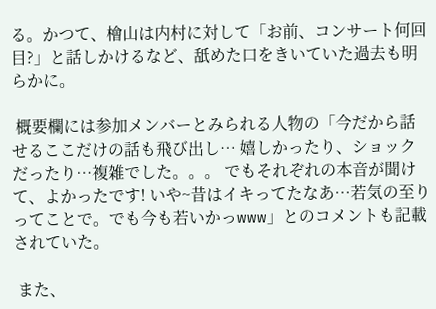る。かつて、檜山は内村に対して「お前、コンサート何回目?」と話しかけるなど、舐めた口をきいていた過去も明らかに。

 概要欄には参加メンバーとみられる人物の「今だから話せるここだけの話も飛び出し… 嬉しかったり、ショックだったり…複雑でした。。。 でもそれぞれの本音が聞けて、よかったです! いや~昔はイキってたなあ…若気の至りってことで。でも今も若いかっwww」とのコメントも記載されていた。

 また、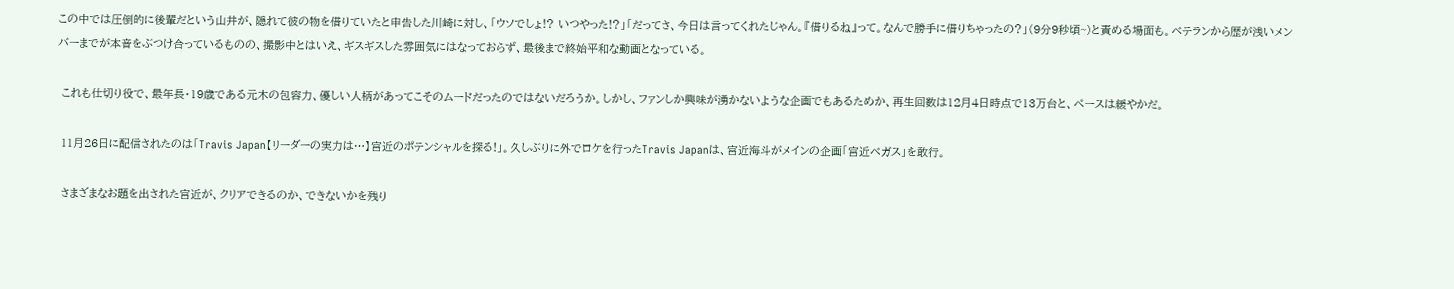この中では圧倒的に後輩だという山井が、隠れて彼の物を借りていたと申告した川崎に対し、「ウソでしょ!? いつやった!?」「だってさ、今日は言ってくれたじゃん。『借りるね』って。なんで勝手に借りちゃったの?」(9分9秒頃~)と責める場面も。ベテランから歴が浅いメンバーまでが本音をぶつけ合っているものの、撮影中とはいえ、ギスギスした雰囲気にはなっておらず、最後まで終始平和な動画となっている。

 これも仕切り役で、最年長・19歳である元木の包容力、優しい人柄があってこそのムードだったのではないだろうか。しかし、ファンしか興味が湧かないような企画でもあるためか、再生回数は12月4日時点で13万台と、ペースは緩やかだ。

 11月26日に配信されたのは「Travis Japan【リーダーの実力は…】宮近のポテンシャルを探る!」。久しぶりに外でロケを行ったTravis Japanは、宮近海斗がメインの企画「宮近ベガス」を敢行。

 さまざまなお題を出された宮近が、クリアできるのか、できないかを残り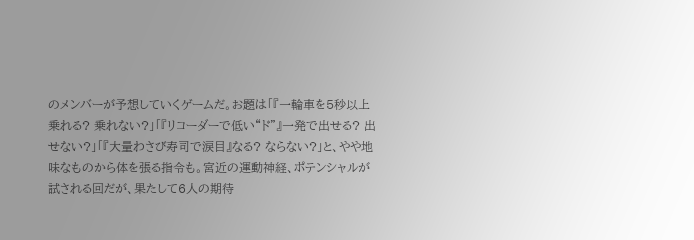のメンバーが予想していくゲームだ。お題は「『一輪車を5秒以上乗れる? 乗れない?」「『リコーダーで低い“ド”』一発で出せる? 出せない?」「『大量わさび寿司で涙目』なる? ならない?」と、やや地味なものから体を張る指令も。宮近の運動神経、ポテンシャルが試される回だが、果たして6人の期待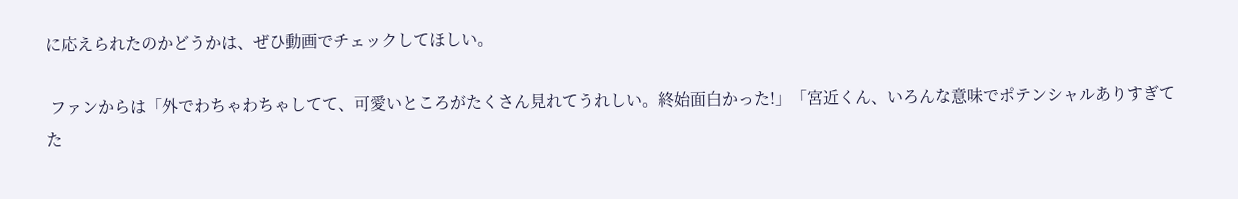に応えられたのかどうかは、ぜひ動画でチェックしてほしい。

 ファンからは「外でわちゃわちゃしてて、可愛いところがたくさん見れてうれしい。終始面白かった!」「宮近くん、いろんな意味でポテンシャルありすぎてた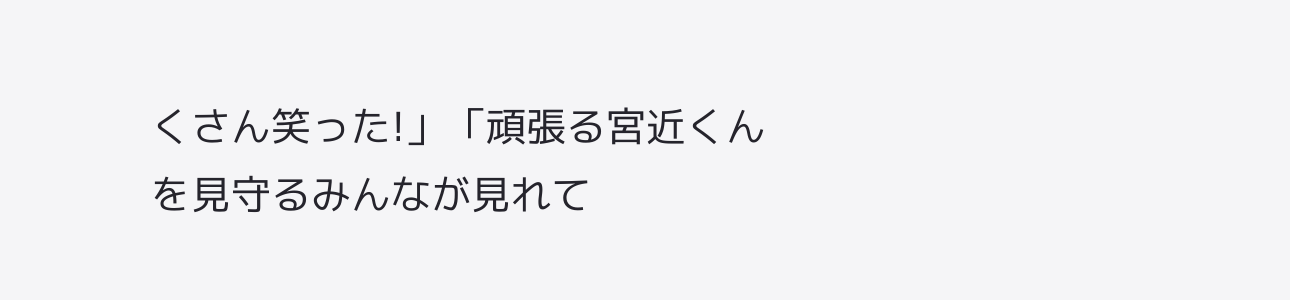くさん笑った!」「頑張る宮近くんを見守るみんなが見れて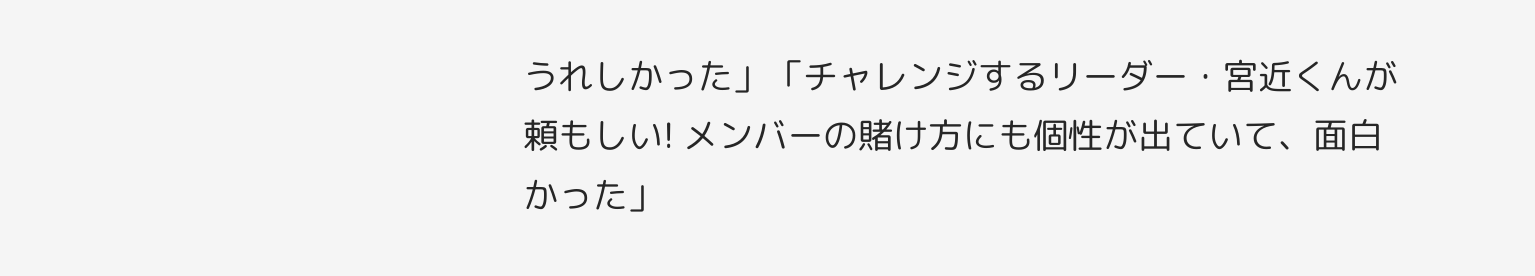うれしかった」「チャレンジするリーダー・宮近くんが頼もしい! メンバーの賭け方にも個性が出ていて、面白かった」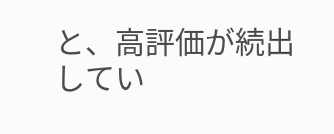と、高評価が続出してい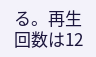る。再生回数は12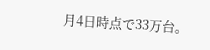月4日時点で33万台。